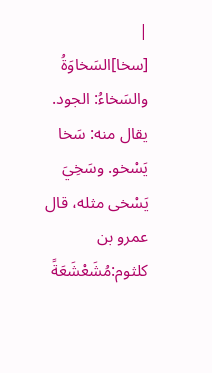|
[سخا]السَخاوَةُ والسَخاءُ: الجود. يقال منه: سَخا يَسْخو. وسَخِيَ يَسْخى مثله، قال عمرو بن كلثوم:مُشَعْشَعَةً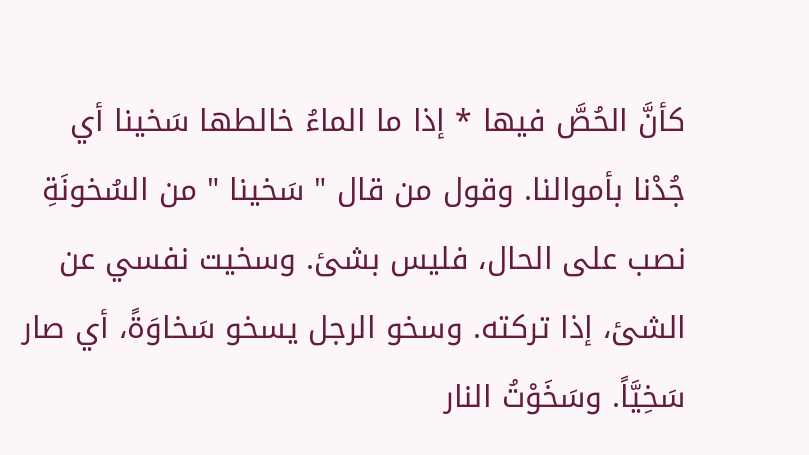كأنَّ الحُصَّ فيها * إذا ما الماءُ خالطها سَخينا أي جُدْنا بأموالنا. وقول من قال " سَخينا " من السُخونَةِ نصب على الحال، فليس بشئ. وسخيت نفسي عن الشئ، إذا تركته. وسخو الرجل يسخو سَخاوَةً، أي صار سَخِيَّاً. وسَخَوْتُ النار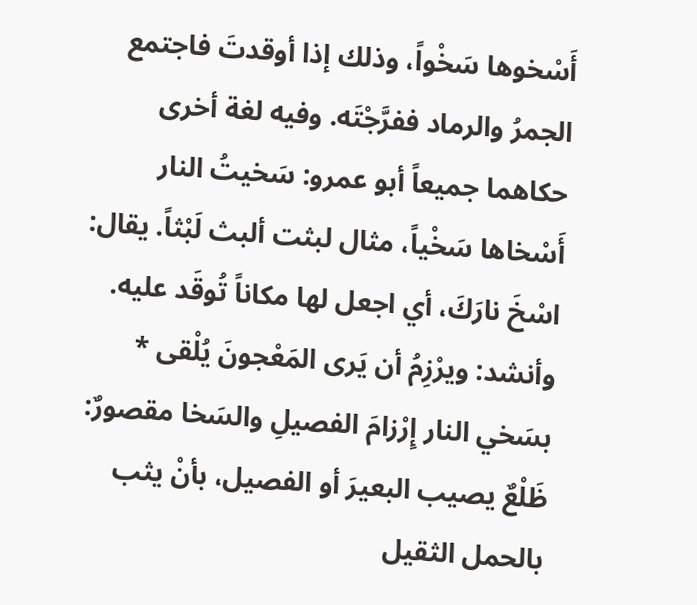أَسْخوها سَخْواً، وذلك إذا أوقدتَ فاجتمع الجمرُ والرماد ففرَّجْتَه. وفيه لغة أخرى حكاهما جميعاً أبو عمرو: سَخيتُ النار أَسْخاها سَخْياً، مثال لبثت ألبث لَبْثاً. يقال: اسْخَ نارَكَ، أي اجعل لها مكاناً تُوقَد عليه. وأنشد: ويرْزِمُ أن يَرى المَعْجونَ يُلْقى * بسَخي النار إِرْزامَ الفصيلِ والسَخا مقصورٌ: ظَلْعٌ يصيب البعيرَ أو الفصيل، بأنْ يثب بالحمل الثقيل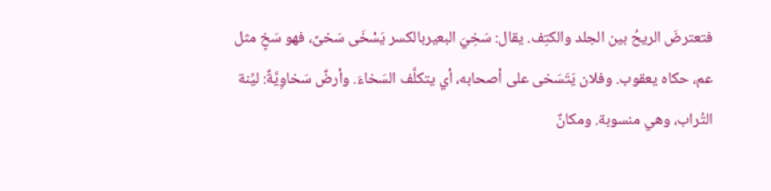فتعترضَ الريحُ بين الجلد والكتِف. يقال: سَخِيَ البعيربالكسر يَسْخَى سَخىً، فهو سَخٍ مثل عم، حكاه يعقوب. وفلان يَتَسَخى على أصحابه، أي يتكلَّف السَخاءَ. وأرضٌ سَخاوِيَّةٌ: ليِّنة التُراب، وهي منسوبة. ومكانٌ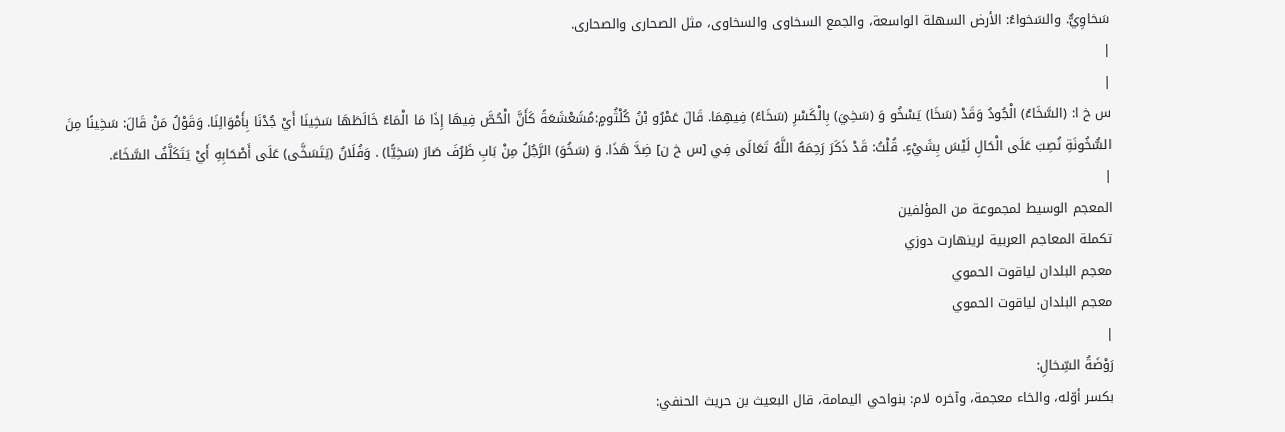سَخاوِيٌّ. والسَخواءُ: الأرض السهلة الواسعة، والجمع السخاوى والسخاوى، مثل الصحارى والصحارى.
|
|
س خ ا: (السَّخَاءُ) الْجُودُ وَقَدْ (سَخَا) يَسْخُو وَ (سَخِيَ) بِالْكَسْرِ (سَخَاءً) فِيهِمَا. قَالَ عَمْرُو بْنُ كُلْثُومٍ:مُشَعْشَعَةً كَأَنَّ الْحُصَّ فِيهَا إِذَا مَا الْمَاءُ خَالَطَهَا سَخِينَا أَيْ جُدْنَا بِأَمْوَالِنَا. وَقَوْلُ مَنْ قَالَ: سَخِينًا مِنَ السُّخُونَةِ نُصِبَ عَلَى الْحَالِ لَيْسَ بِشَيْءٍ. قُلْتُ: قَدْ ذَكَرَ رَحِمَهُ اللَّهُ تَعَالَى فِي [س خ ن] ضِدَّ هَذَا. وَ (سَخُوَ) الرَّجُلُ مِنْ بَابِ ظَرُفَ صَارَ (سَخِيًّا) . وَفُلَانٌ (يَتَسَخَّى) عَلَى أَصْحَابِهِ أَيْ يَتَكَلَّفُ السَّخَاءَ.
|
المعجم الوسيط لمجموعة من المؤلفين
تكملة المعاجم العربية لرينهارت دوزي
معجم البلدان لياقوت الحموي
معجم البلدان لياقوت الحموي
|
رَوْضَةُ السِّخالِ:
بكسر أوّله، والخاء معجمة، وآخره لام: بنواحي اليمامة، قال البعيث بن حريث الحنفي: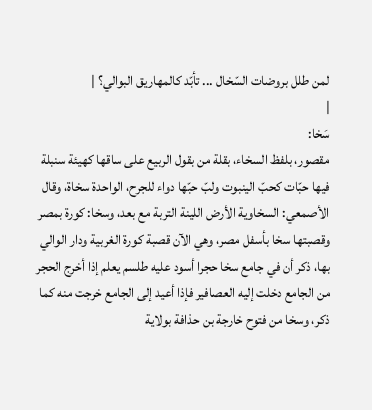لمن طلل بروضات السّخال ... تأبّد كالمهاريق البوالي؟ |
|
سَخا:
مقصور، بلفظ السخاء، بقلة من بقول الربيع على ساقها كهيئة سنبلة فيها حبّات كحبّ الينبوت ولبّ حبّها دواء للجرح، الواحدة سخاة، وقال الأصمعي: السخاوية الأرض اللينة التربة مع بعد، وسخا: كورة بمصر وقصبتها سخا بأسفل مصر، وهي الآن قصبة كورة الغربية ودار الوالي بها، ذكر أن في جامع سخا حجرا أسود عليه طلسم يعلم إذا أخرج الحجر من الجامع دخلت إليه العصافير فإذا أعيد إلى الجامع خرجت منه كما ذكر، وسخا من فتوح خارجة بن حذافة بولاية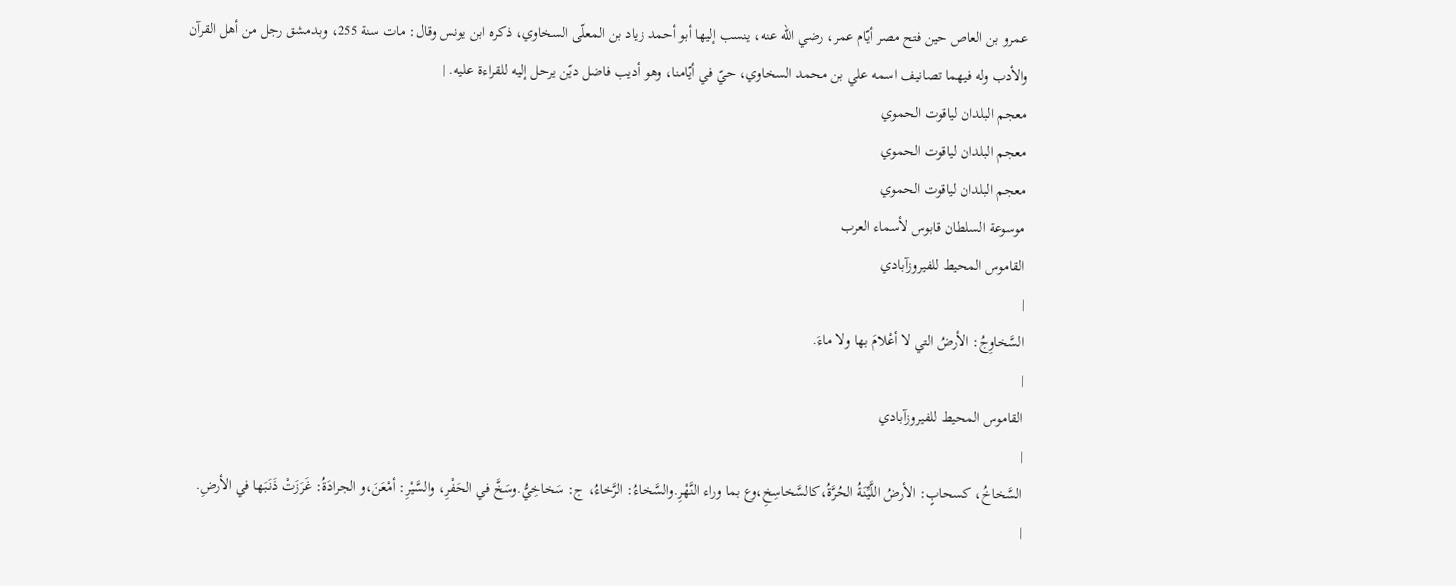عمرو بن العاص حين فتح مصر أيّام عمر، رضي الله عنه، ينسب إليها أبو أحمد زياد بن المعلّى السخاوي، ذكره ابن يونس وقال: مات سنة 255، وبدمشق رجل من أهل القرآن والأدب وله فيهما تصانيف اسمه علي بن محمد السخاوي، حيّ في أيّامنا، وهو أديب فاضل ديّن يرحل إليه للقراءة عليه. |
معجم البلدان لياقوت الحموي
معجم البلدان لياقوت الحموي
معجم البلدان لياقوت الحموي
موسوعة السلطان قابوس لأسماء العرب
القاموس المحيط للفيروزآبادي
|
السَّخاوِجُ: الأرضُ التي لا أعْلامَ بها ولا ماءَ.
|
القاموس المحيط للفيروزآبادي
|
السَّخاخُ، كسحابٍ: الأرضُ اللَّيِّنَةُ الحُرَّةُ،كالسَّخاسِخِ،وع بما وراء النَّهْرِ.والسَّخاءُ: الرَّخاءُ، ج: سَخاخِيُّ.وسَخَّ في الحَفْرِ، والسَّيْرِ: أمْعَنَ،و الجرادَةُ: غَرَزَتْ ذَنَبَها في الأرضِ.
|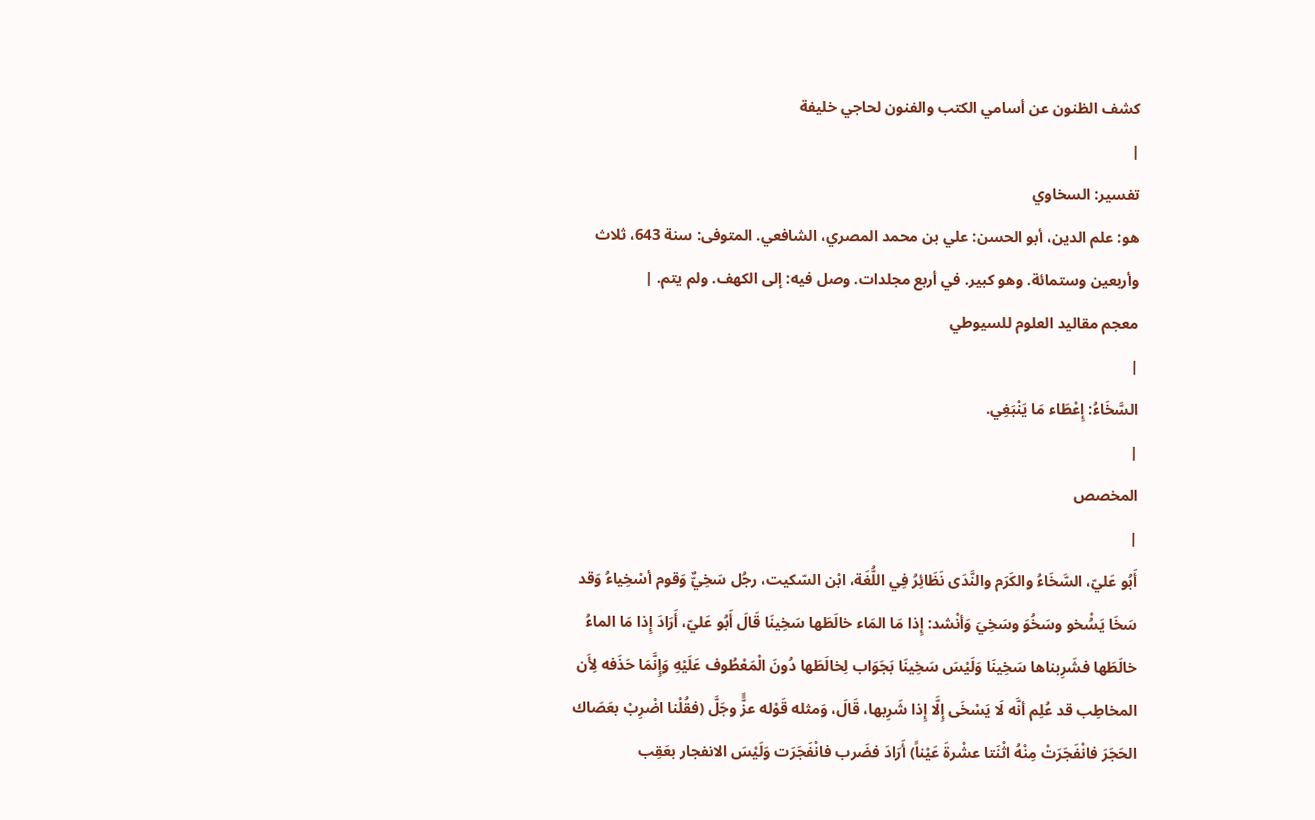كشف الظنون عن أسامي الكتب والفنون لحاجي خليفة
|
تفسير: السخاوي
هو: علم الدين، أبو الحسن: علي بن محمد المصري، الشافعي. المتوفى: سنة 643، ثلاث وأربعين وستمائة. وهو كبير. في أربع مجلدات. وصل فيه: إلى الكهف. ولم يتم. |
معجم مقاليد العلوم للسيوطي
|
السَّخَاءُ: إِعْطَاء مَا يَنْبَغِي.
|
المخصص
|
أَبُو عَليّ، السَّخَاءُ والكَرَم والنَّدَى نَظَائِرُ فِي اللُّغَة، ابْن السّكيت، رجُل سَخِيٌّ وَقوم أسْخِياءُ وَقد سَخَا يَسُْخو وسَخُوَ وسَخِيَ وَأنْشد: إِذا مَا المَاء خالَطَها سَخِينَا قَالَ أَبُو عَليّ، أَرَادَ إِذا مَا الماءُ خالَطَها فشَرِبناها سَخِينَا وَلَيْسَ سَخِينَا بَجَوَاب لِخالَطَها دُونَ الْمَعْطُوف عَلَيْهِ وَإِنَّمَا حَذَفه لِأَن المخاطِب قد عُلِم أنَّه لَا يَسْخَى إِلَّا إِذا شَرِبها، قَالَ، وَمثله قَوْله عزًَّ وجَلَّ (فقُلْنا اضْرِبْ بعَصَاك الحَجَرَ فانْفَجَرَتْ مِنْهُ اثْنَتا عشْرةَ عَيْناً) أَرَادَ فضَرب فانْفَجَرَت وَلَيْسَ الانفجار بعَقِب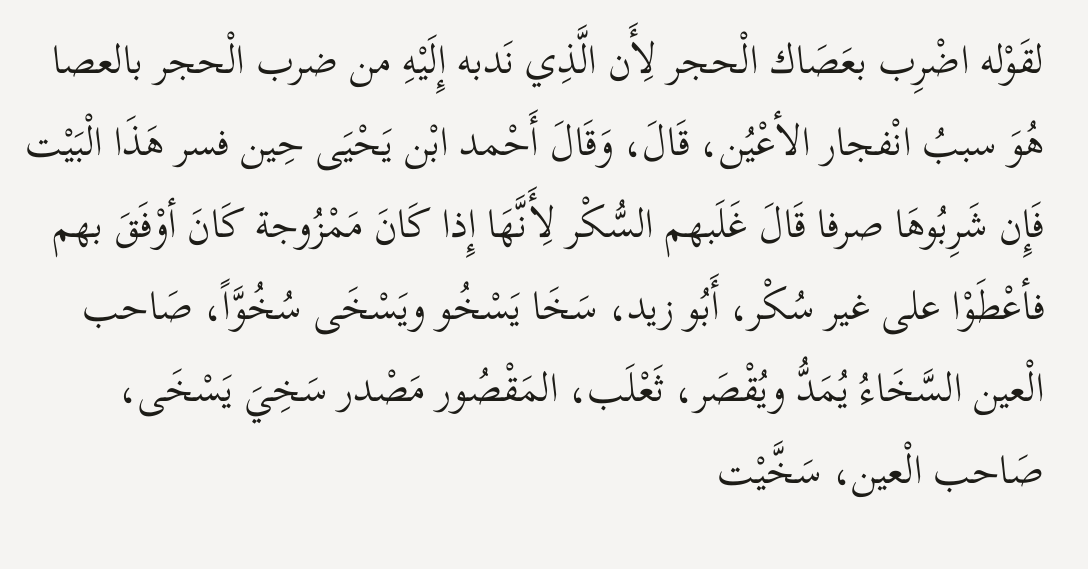لقَوْله اضْرِب بعَصَاك الْحجر لِأَن الَّذِي نَدبه إِلَيْهِ من ضرب الْحجر بالعصا هُوَ سببُ انْفجار الأعْيُن، قَالَ، وَقَالَ أَحْمد ابْن يَحْيَى حِين فسر هَذَا الْبَيْت فَإِن شَرِبُوهَا صرفا قَالَ غَلَبهم السُّكْر لِأَنَّهَا إِذا كَانَ مَمْزُوجة كَانَ أوْفَقَ بهم فأعْطَوْا على غير سُكْر، أَبُو زيد، سَخَا يَسْخُو ويَسْخَى سُخُوَّاً، صَاحب الْعين السَّخَاءُ يُمَدُّ ويُقْصَر، ثَعْلَب، المَقْصُور مَصْدر سَخِيَ يَسْخَى، صَاحب الْعين، سَخَّيْت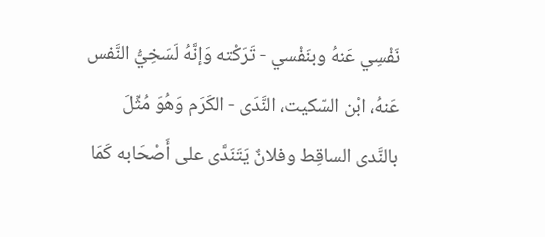نَفْسِي عَنهُ وبنَفْسي - تَرَكْته وَإنَّهُ لَسَخِيُّ النَّفس عَنهُ، ابْن السّكيت، النَّدَى - الكَرَم وَهُوَ مُثِّلَ بالنَّدى الساقِط وفلانٌ يَتَنَدَّى على أَصْحَابه كَمَا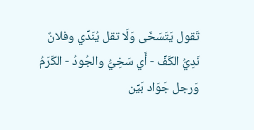تَقول يَتَسَخّى وَلَا تقل يُنَدِّي وفلانٌ نَدِيُّ الكَفِّ - أَي سَخِيُّ والجُودُ - الكَرَمُ وَرجل جَوَاد بَيِّن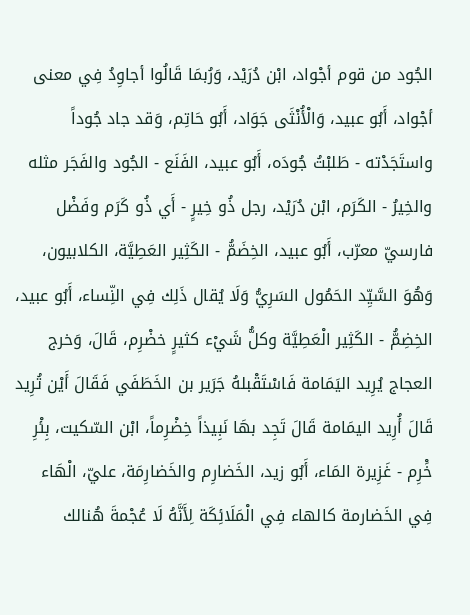الجُود من قوم أجْواد، ابْن دُرَيْد، وَرُبمَا قَالُوا أجاوِدُ فِي معنى أجْواد، أَبُو عبيد، وَالْأُنْثَى جَوَاد، أَبُو حَاتِم، وَقد جاد جُوداً واستَجَدْته - طَلبْتُ جُودَه، أَبُو عبيد، الفَنَع - الجُود والفَجَر مثله والخِيرُ - الكَرَم، ابْن دُرَيْد، رجل ذُو خِيرٍ - أَي ذُو كَرَم وفَضْل فارسيّ معرّب، أَبُو عبيد، الخِضَمُّ - الكَثِير العَطِيَّة، الكلابيون، وَهُوَ السَّيِّد الحَمُول السَرِيُّ وَلَا يُقال ذَلِك فِي النِّساء، أَبُو عبيد، الخِضِمُّ - الكَثِير الْعَطِيَّة وكلُّ شَيْء كثيرٍ خضْرِم، قَالَ، وَخرج العجاج يُرِيد اليَمَامة فَاسْتَقْبلهُ جَرَير بن الخَطَفَي فَقَالَ أَيْن تُرِيد قَالَ أُرِيد اليمَامة قَالَ تَجِد بهَا نَبِيذاً خِضْرِماً، ابْن السّكيت، بِئْرِ خَْرِم - غَزِيرة المَاء، أَبُو زيد، الخَضارِم والخَضارِمَة، عليّ، الْهَاء فِي الخَضارمة كالهاء فِي الْمَلَائِكَة لِأَنَّهُ لَا عُجْمةَ هُنالك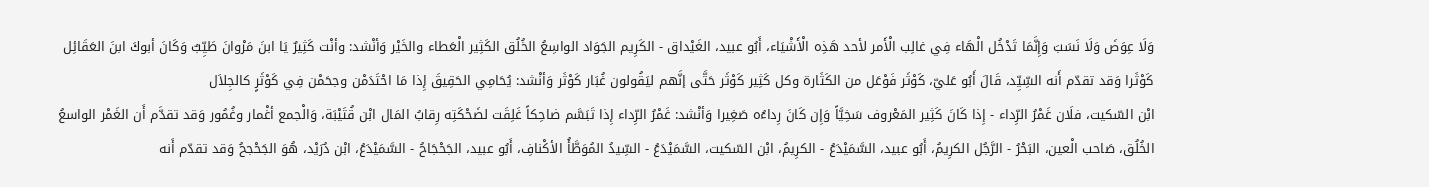وَلَا عِوَضَ وَلَا نَسَبَ وَإِنَّمَا تَدْخُل الْهَاء فِي غالِب الْأَمر لأحد هَذِه الْأَشْيَاء، أَبُو عبيد، الغَيْداق - الكَرِيم الجَوَاد الواسِعُ الخُلُق الكَثِير الْعَطاء والخَيْر وَأنْشد: وأنْت كَثِيرٌ يَا ابنَ مَرْوانَ طَيِّبٌ وَكَانَ أبوكَ ابنَ العَقَائِل كَوْثَرا وَقد تقدّم أَنه السِّيِّد، قَالَ أَبُو عَليّ، كَوْثَر فَوْعَل من الكَثَارة وكل كَثِير كَوْثَر حَتَّى إنَّهم ليَقُولون غُبَار كَوْثَر وَأنْشد: يُحَامِي الحَقِيقَ إِذا مَا احْتَدَمْن وجحَمْن فِي كَوْثَرٍ كالجِلاَل
ابْن السّكيت، فلَان غَمْرُ الرِّداء - إِذا كَانَ كَثِير المَعْروف سَخِيَّاً وَإِن كَانَ رِداءُه صَغِيرا وَأنْشد: غَمْرُ الرِّداء إِذا تَبَسَّم ضاحِكاً غَلِقَت لضَحْكَتِه رِقابُ المَال ابْن قُتَيْبَة، وَالْجمع أغْمار وغُمُور وَقد تقدَّم أَن الغَمْر الواسعُ الخُلُق، صَاحب الْعين، البَحْرُ - الرَّجُل الكرِيمُ، أَبُو عبيد، السَّمَيْدَعُ - الكرِيمُ، ابْن السّكيت، السَّمَيْدَعُ - السِّيدُ المُوَطَّأُ الأكْنافِ، أَبُو عبيد، الجَحْجَاحُ - السَّمَيْدَعُ، ابْن دُرَيْد، هُوَ الجَحْجحُ وَقد تقدّم أَنه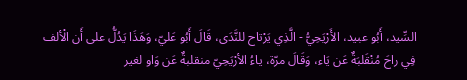السِّيد، أَبُو عبيد، الأَرْيَحِيُّ - الَّذِي يَرْتاح للنَّدَى، قَالَ أَبُو عَليّ، وَهَذَا يَدُلُّ على أَن الْألف فِي راحَ مُنْقَلبَةٌ عَن يَاء، وَقَالَ مرّة، ياءُ الأرْيَحِيّ منقلبةٌ عَن وَاو لغير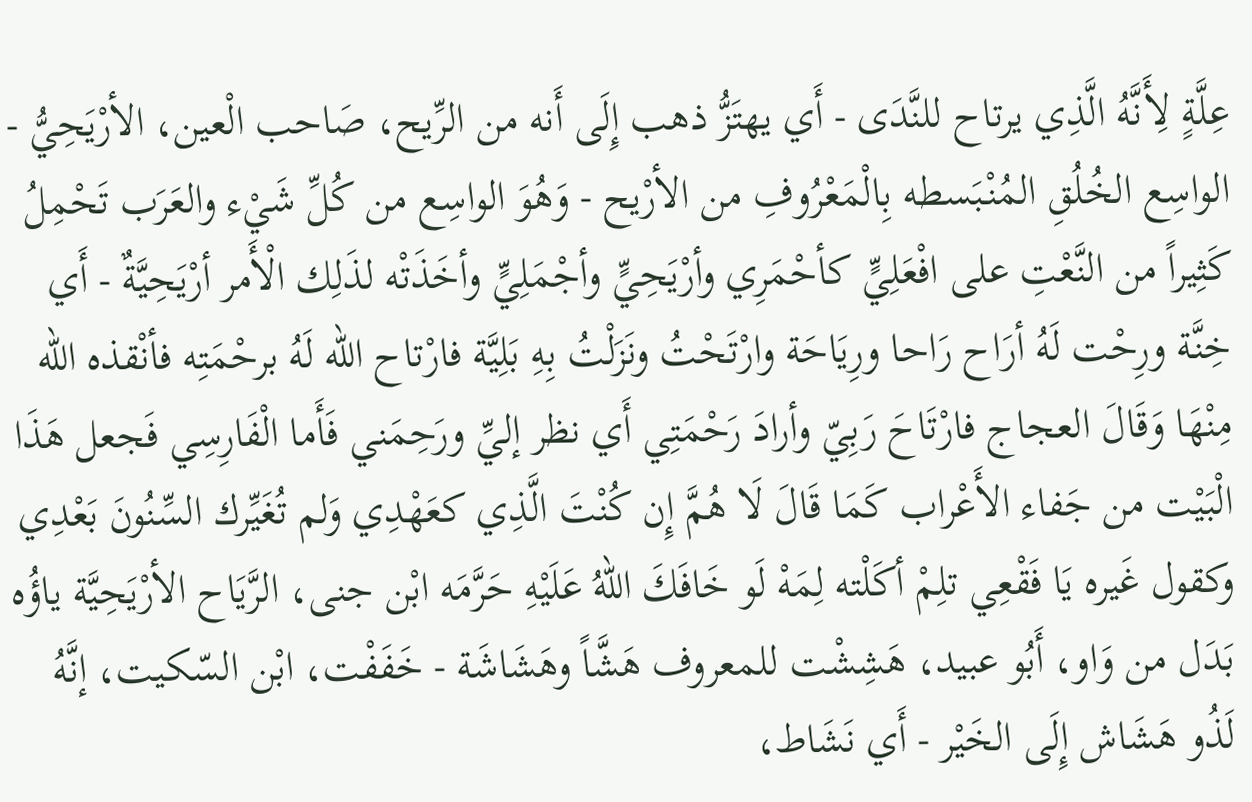عِلَّةٍ لِأَنَّهُ الَّذِي يرتاح للنَّدَى - أَي يهتَزُّ ذهب إِلَى أَنه من الرِّيح، صَاحب الْعين، الأرْيَحِيُّ - الواسِع الخُلُقِ المُنْبَسطه بِالْمَعْرُوفِ من الأرْيح - وَهُوَ الواسِع من كُلِّ شَيْء والعَرَب تَحْمِلُ كَثِيراً من النَّعْتِ على افْعَلِيٍّ كأحْمَرِي وأرْيَحِيٍّ وأجْمَلِيٍّ وأخَذَتْه لذَلِك الْأَمر أرْيَحِيَّةٌ - أَي خِنَّة ورِحْت لَهُ أرَاح رَاحا ورِيَاحَة وارْتَحْتُ ونَزَلْتُ بِهِ بَلِيَّة فارْتاح الله لَهُ برحْمَتِه فأنْقذه الله مِنْهَا وَقَالَ العجاج فارْتَاحَ رَبِيّ وأرادَ رَحْمَتِي أَي نظر إليِّ ورَحِمَني فَأَما الْفَارِسِي فَجعل هَذَا الْبَيْت من جَفاء الأَعْراب كَمَا قَالَ لَا هُمَّ إِن كُنْتَ الَّذِي كعَهْدِي وَلم تُغَيِّرك السِّنُونَ بَعْدِي وكقول غَيره يَا فَقْعِي تلِمْ أكَلْته لِمَهْ لَو خَافَكَ اللهُ عَلَيْهِ حَرَّمَه ابْن جنى، الرَّيَاح الأرْيَحِيَّة ياؤُه بَدَل من وَاو، أَبُو عبيد، هَشِشْت للمعروف هَشَّاً وهَشَاشَة - خَفَفْت، ابْن السّكيت، إنَّهُ لَذُو هَشَاش إِلَى الخَيْر - أَي نَشَاط،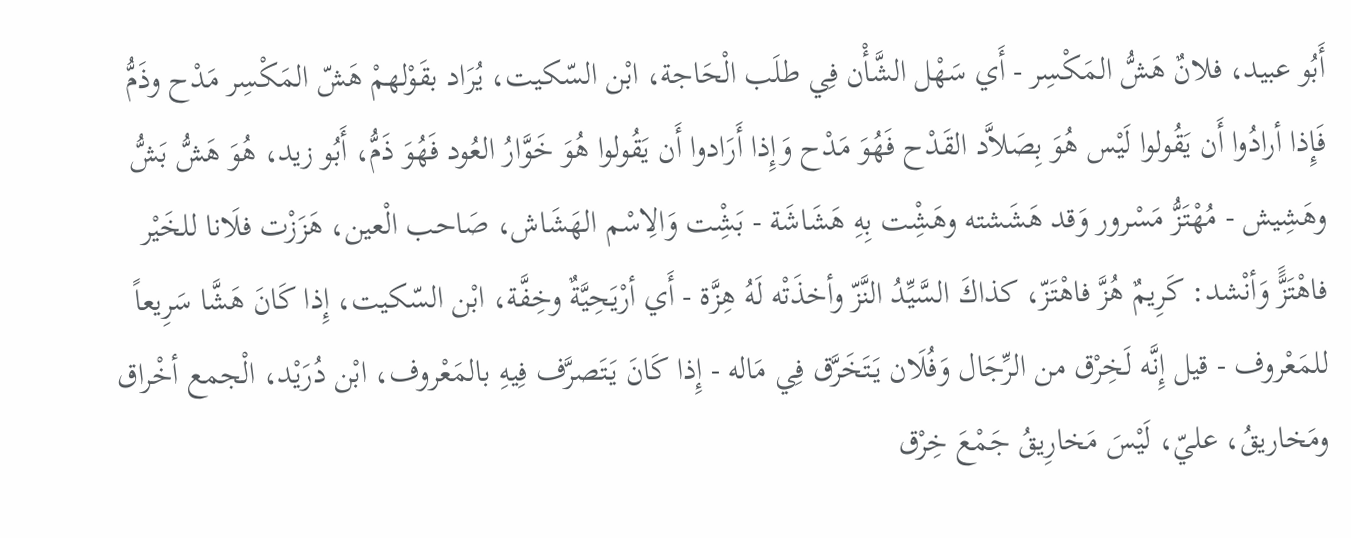أَبُو عبيد، فلانٌ هَشُّ المَكْسِر - أَي سَهْل الشَّأْن فِي طلَب الْحَاجة، ابْن السّكيت، يُرَاد بقَوْلهمْ هَشّ المَكْسِر مَدْح وذَمُّ فَإِذا أرادُوا أَن يَقُولوا لَيْس هُوَ بِصَلاَّد القَدْح فَهُوَ مَدْح وَإِذا أَرَادوا أَن يَقُولوا هُوَ خَوَّارُ العُود فَهُوَ ذَمُّ، أَبُو زيد، هُوَ هَشُّ بَشُّ وهَشِيش - مُهْتَزُّ مَسْرور وَقد هَشَشته وهَشِْت بِهِ هَشَاشَة - بَشِْت وَالِاسْم الهَشَاش، صَاحب الْعين، هَزَزْت فلَانا للخَيْر فاهْتَزًَّ وَأنْشد: كَرِيمٌ هُزَّ فاهْتَزّ، كذاكَ السَّيِّدُ النَّزّ وأخذَتْه لَهُ هِزَّة - أَي أرْيَحِيَّةٌ وخِفَّة، ابْن السّكيت، إِذا كَانَ هَشَّا سَرِيعاً للمَعْروف - قيل إِنَّه لَخِرْق من الرِّجَال وَفُلَان يَتَخَرَّق فِي مَاله - إِذا كَانَ يَتَصرَّف فِيهِ بالمَعْروف، ابْن دُرَيْد، الْجمع أخْراق ومَخاريقُ، عليّ، لَيْسَ مَخارِيقُ جَمْعَ خِرْق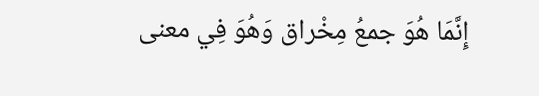إِنَّمَا هُوَ جمعُ مِخْراق وَهُوَ فِي معنى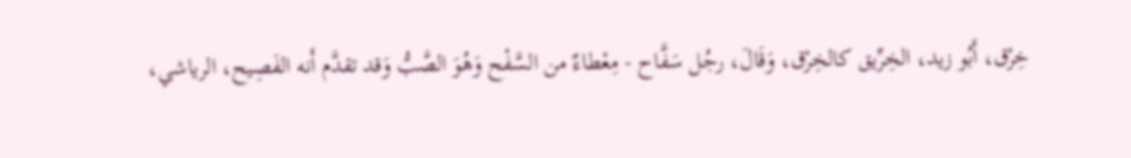خِرْق، أَبُو زيد، الخِرِّيق كالخِرْق، وَقَالَ، رجُل سَفَّاح - مِعْطاءٌ من السَّفْح وَهُوَ الصَّبُّ وَقد تقدَّم أَنه الفَصِيح، الرياشي،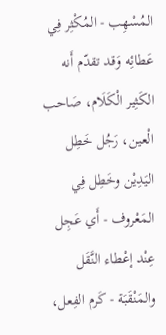المُسْهِب - المُكْثِر فِي عَطائِه وَقد تقدّم أَنه الكَثِير الْكَلَام، صَاحب الْعين، رَجُل خَطِل اليَدِيْن وخَطِل فِي المَعْروف - أَي عَجِل عِنْد إعْطاء النَّقَل والمَنْقَبَة - كَرم الفِعل،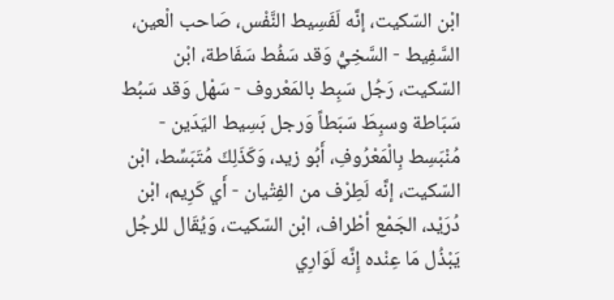ابْن السّكيت، إنَّه لَفَسِيط النَّفْس، صَاحب الْعين، السَّفِيط - السَّخِيُّ وَقد سَفُط سَفَاطة، ابْن السّكيت، رَجُل سَبِط بالمَعْروف - سَهْل وَقد سَبُط سَبَاطة وسبِطَ سَبَطاً وَرجل بَسِيط اليَدَين - مُنْبَسِط بِالْمَعْرُوفِ، أَبُو زيد، وَكَذَلِكَ مُتَبَسِّط، ابْن السّكيت، إنَّه لَطِرْف من الفِتْيان - أَي كَرِيم، ابْن دُرَيْد، الجَمْع أطْراف، ابْن السّكيت، وَيُقَال للرجُل يَبْذُل مَا عِنْده إِنَّه لَوَارِي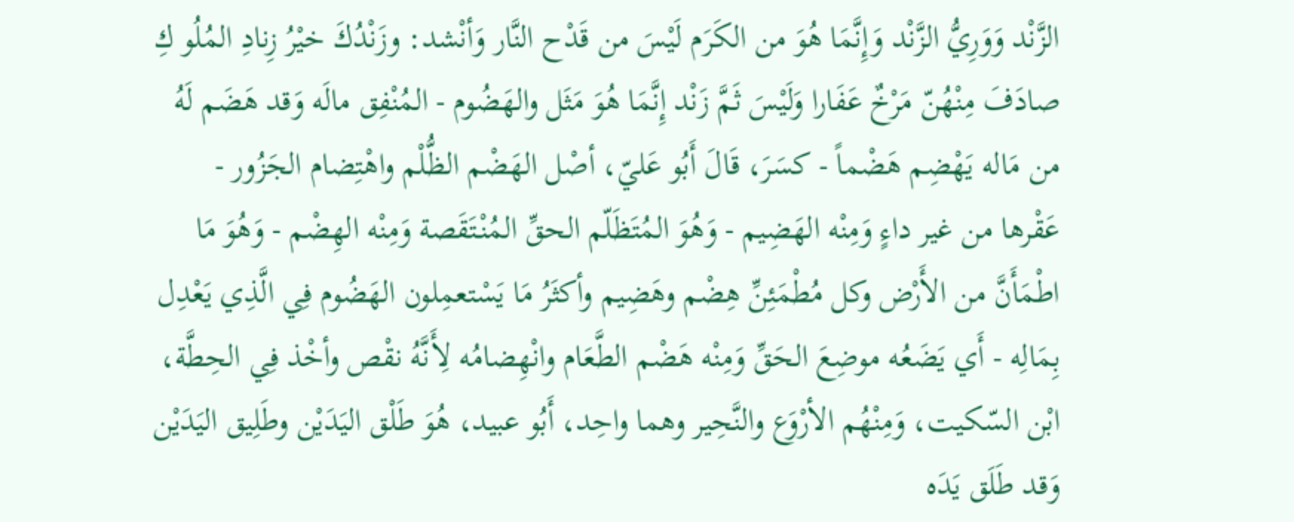الزَّنْد وَوَرِيُّ الزَّنْد وَإِنَّمَا هُوَ من الكَرَم لَيْسَ من قَدْح النَّار وَأنْشد: وزَنْدُكَ خيْرُ زِنادِ المُلُو كِ صادَفَ مِنْهُنّ مَرْخٌ عَفَارا وَلَيْسَ ثَمَّ زَنْد إِنَّمَا هُوَ مَثَل والهَضُوم - المُنْفِق مالَه وَقد هَضَم لَهُ من مَاله يَهْضِم هَضْماً - كسَرَ، قَالَ أَبُو عَليّ، أصْل الهَضْم الظُّلْم واهْتِضام الجَزُور - عَقْرها من غير داءٍ وَمِنْه الهَضِيم - وَهُوَ المُتَظَلّم الحقِّ المُنْتَقَصة وَمِنْه الهِضْم - وَهُوَ مَا اطْمَأَنَّ من الأَرْض وكل مُطْمَئِنِّ هِضْم وهَضِيم وأكثَرُ مَا يَسْتعمِلون الهَضُوم فِي الَّذِي يَعْدِل بِمَالِه - أَي يَضَعُه موضِعَ الحَقِّ وَمِنْه هَضْم الطَّعَام وانْهِضامُه لِأَنَّهُ نقْص وأخْذ فِي الحِطَّة، ابْن السّكيت، وَمِنْهُم الأرْوَع والنَّحِير وهما واحِد، أَبُو عبيد، هُوَ طَلْق اليَدَيْن وطَلِيق اليَدَيْن وَقد طَلَق يَدَه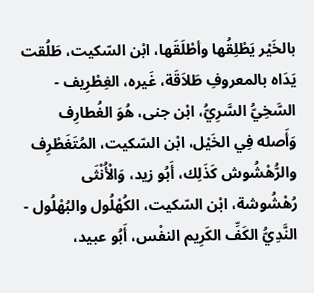بالخَيْر يَطْلِقُها وأطْلَقَها، ابْن السّكيت، طَلُقت يَدَاه بالمعروفِ طَلاَقَة، غَيره، الغِطْرِيف - السَّخِيُّ السَّرِيُّ، ابْن جنى، هُوَ الغُطارِف وَأَصله فِي الخَيْل، ابْن السّكيت، المُتَغَطْرِف والرُّهْشُوش كَذَلِك، أَبُو زيد، وَالْأُنْثَى رُهْشُوشة، ابْن السّكيت، الكُهْلُول والبُهْلُول - النَّدِيُّ الكَفِّ الكَرِيم النفْس، أَبُو عبيد،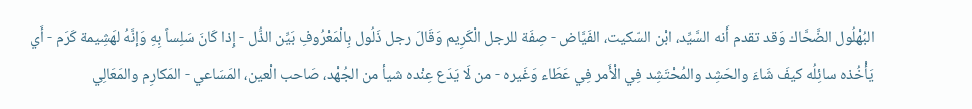البُهْلُول الضَّحَّاك وَقد تقدم أَنه السَّيِّد، ابْن السّكيت، الفَيَّاض - صِفَة للرجل الْكَرِيم وَقَالَ رجل ذَلُول بِالْمَعْرُوفِ بَيِّن الذُّل - إِذا كَانَ سَلِساً بِهِ وَإنَّهُ لهَشِيمة كَرَم - أَي يَأْخُذه سائِلُه كيفَ شَاءَ والحَشِد والمُحْتَشِد فِي الْأَمر فِي عَطَاء وَغَيره - من لَا يَدَع عِنْده شيأ من الجُهْد، صَاحب الْعين، المَسَاعي - المَكارِم والمَعَالِي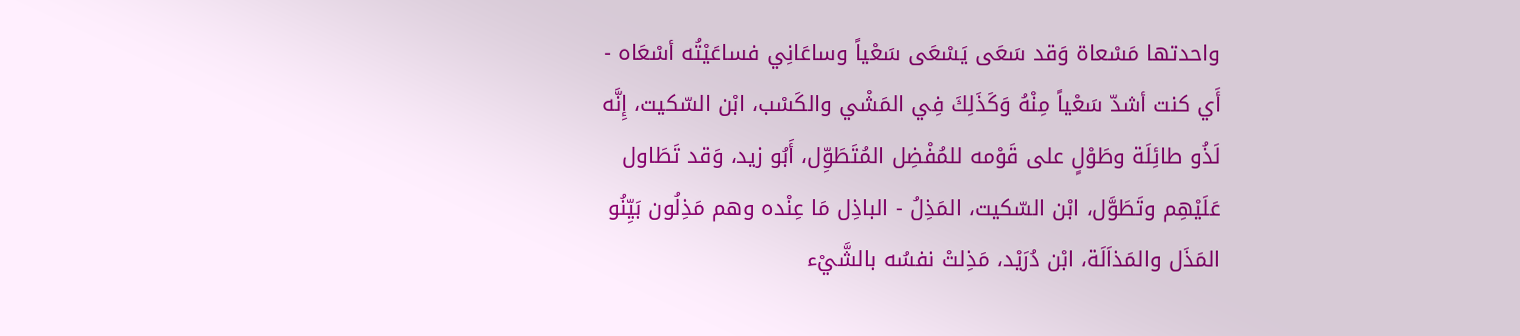واحدتها مَسْعاة وَقد سَعَى يَسْعَى سَعْياً وساعَانِي فساعَيْتُه أسْعَاه - أَي كنت أشدّ سَعْياً مِنْهُ وَكَذَلِكَ فِي المَشْي والكَسْب، ابْن السّكيت، إِنَّه لَذُو طائِلَة وطَوْلٍ على قَوْمه للمُفْضِل المُتَطَوِّل، أَبُو زيد، وَقد تَطَاول عَلَيْهِم وتَطَوَّل، ابْن السّكيت، المَذِلُ - الباذِل مَا عِنْده وهم مَذِلُون بَيِّنُو المَذَل والمَذاَلَة، ابْن دُرَيْد، مَذِلتْ نفسُه بالشَّيْء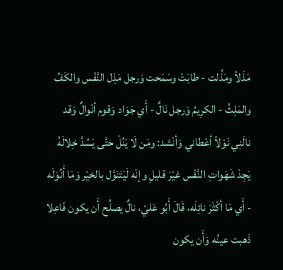مَذَلاً ومَذُلت - طابَتْ وسَمَحت وَرجل مَذِل النَّفْس والكَفِّ والمَلِثُ - الكرِيمُ وَرجل نَالٌ - أَي جَوَاد وَقوم أنْوالٌ وَقد نالَنِي نَوْلاً أعْطاني وَأنْشد: ومَن لَا يَنُلْ حتَّى يَسُدَّ خِلالَهُ يَجِدْ شَهَواتِ النَّفْس غيْرَ قليلِ وإنْه لَيَتَنَوَّل بالخيْر وَمَا أَنِّوَلَه - أَي مَا أكْثَرَ نائِلَه، قَالَ أَبُو عَليّ، نالٌ يصلُح أَن يكون فَاعِلا ذَهبت عينُه وَأَن يكون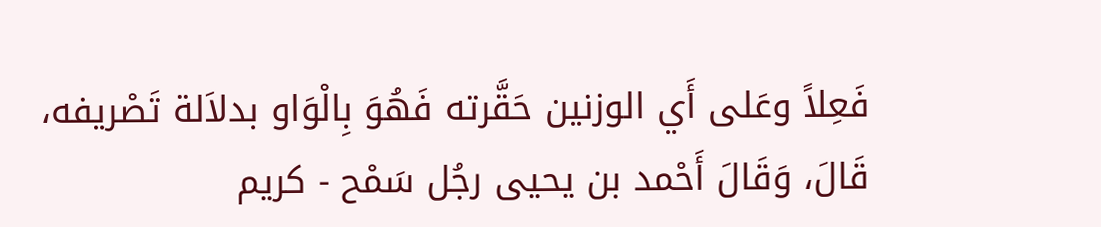فَعِلاً وعَلى أَي الوزنين حَقَّرته فَهُوَ بِالْوَاو بدلاَلة تَصْريفه، قَالَ، وَقَالَ أَحْمد بن يحيى رجُل سَمْح - كريم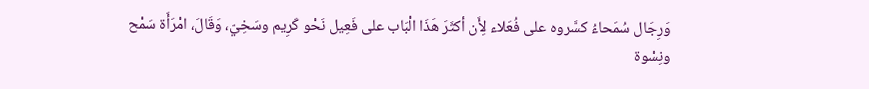وَرِجَال سُمَحاءُ كسَّروه على فُعَلاء لِأَن أكثَرَ هَذَا الْبَاب على فَعِيل نَحْو كَرِيم وسَخِيّ، وَقَالَ، امْرَأَة سَمْح ونِسْوة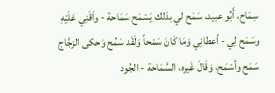سِمَاح، أَبُو عبيد، سَمَح لي بذلك يَسْمَح سَمَاحة - واَقَنِي عَلَيْهِ وسَمَح لِي - أعطانِي وَمَا كَانَ سَمْحاً وَلَقَد سَمُح وَحكى الزجَّاج سَمَح وأسْمَح، وَقَالَ غَيره، السَّمَاحة - الجُود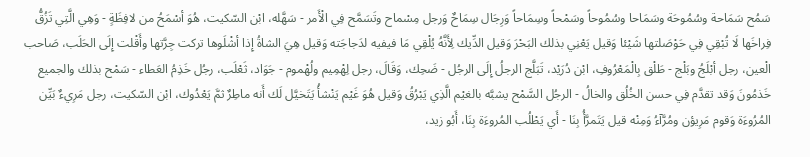سَمُح سَمَاحة وسُمُوحَة وسَمَاحا وسُمُوحاً وسَمْحاً وسِمَاحاً وَرِجَال سِمَاحٌ وَرجل مِسْماح وتَسَمَّح فِي الْأَمر - سَهَّله، ابْن السّكيت، هُوَ أسْمَحُ من لافِظَةٍ - وَهِي الَّتِي تَزُقُّ فِراخَها لَا تُبْقِي فِي حَوْصَلتها شَيْئا وَقيل يَعْنِي بذلك البَحْرَ وَقيل الدِّيك لِأَنَّهُ يُلْقِي مَا فيفيه لدَجاجَته وَقيل هِيَ الشاةُ إِذا أشْلَوها تركت جِرَّتها وأَقْلت إِلَى الحَلَب، صَاحب الْعين، رجل أبْلَجُ وبَلْج - طَلْق بِالْمَعْرُوفِ، ابْن دُرَيْد، تَبَلَّج الرجلُ إِلَى الرجُل - ضَحِك، وَقَالَ، رجل لِهْمِيم ولُهْموم - جَوَاد، ثَعْلَب، رجُل خَذِمُ العَطاء - سَمْح بذلك والجميع خَذمُونَ وَقد تقدَّم فِي حسن الخُلُق والخالُ - الرجُل السَّمْح يشبَّه بالغيْم الَّذِي يَبْرُقُ وَقيل هُوَ غَيْم يَنْشأُ يَتَخيَّل لَك أَنه ماطِرٌ ثمَّ يَعْدُوك، ابْن السّكيت، رجل مَرِيءٌ بَيِّن المُرُوءَة وَقوم مَرِيؤن ومُرَّآءُ وَمِنْه قيل يَتَمرَّأُ بِنَا - أَي يَطْلُب المُروءَة بِنَا، أَبُو زيد،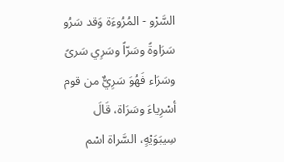السَّرْو - المُرُوءَة وَقد سَرُو سَرَاوةً وسَرّاً وسَرِي سَرىً وسَرَاء فَهُوَ سَرِيٌّ من قوم أسْرِياءَ وسَرَاة، قَالَ سِيبَوَيْهٍ، السَّراة اسْم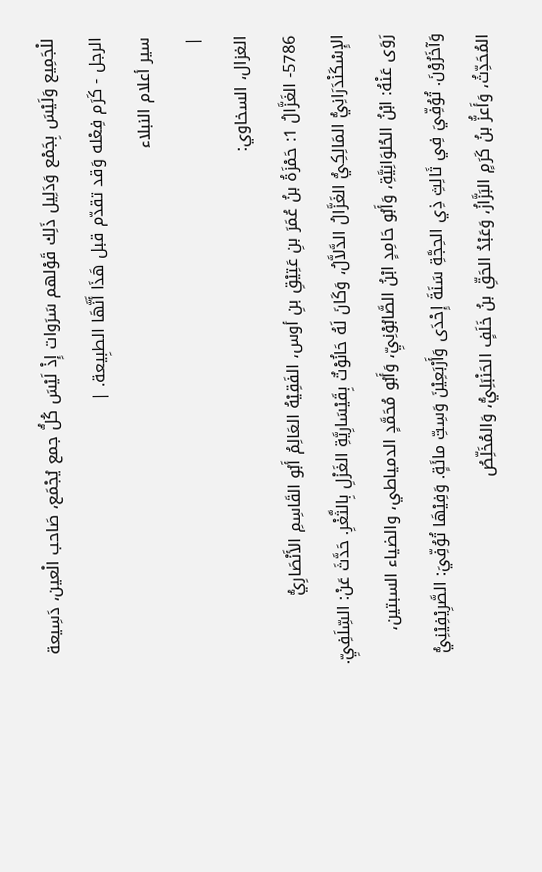للْجَمِيع وَلَيْسَ بِجَمْع وَدَلِيل ذَلِك قَوْلهم سَرَوات إِذْ لَيْسَ كُلُّ جمع يُجْمَع، صَاحب الْعين، دَسِيعة الرجل - كَرَم فِعْله وَقد تقدّم قبل هَذَا أَنَّهَا الطبِيعة. |
سير أعلام النبلاء
|
الغزال، السخاوي:
5786- الغَزَّالُ 1: حَمْزَةُ بنُ عُمَرَ بنِ عَتِيْقِ بنِ أوس، الفَقِيْهُ العَالِمُ أَبُو القَاسِمِ الأَنْصَارِيُّ الإِسْكَنْدَرَانِيُّ المَالِكِيُّ الغَزَّالُ الدَّلاَّلُ، وَكَانَ لَهُ حَانُوْتٌ بِقَيْسَارِيَّةِ الغَزْلِ بِالثَّغْرِ. حَدَّثَ عَنْ: السِّلَفِيِّ. رَوَى عَنْهُ: ابْنُ الحُلوَانِيَّةِ، وَأَبُو حَامِدٍ ابْنُ الصَّابُوْنِيِّ، وَأَبُو مُحَمَّدٍ الدمياطي، والضياء السبتين، وَآخَرُوْنَ. تُوُفِّيَ فِي ثَالِثِ ذِي الحِجَّةِ سَنَةَ إِحْدَى وَأَرْبَعِيْنَ وَسِتِّ مائَةٍ. وَفِيْهَا تُوُفِّيَ: الصَّرِيْفِيْنِيُّ المُحَدِّثُ، وَأَعزُّ بنُ كَرَمٍ البَزَّازُ، وَعَبْدُ الحَقِّ بنُ خَلَفٍ الحَنْبَلِيُّ، وَالمُخَلِّصُ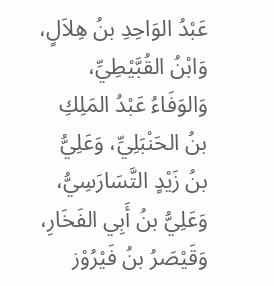عَبْدُ الوَاحِدِ بنُ هِلاَلٍ، وَابْنُ القُبَّيْطِيِّ، وَالوَفَاءُ عَبْدُ المَلِكِ بنُ الحَنْبَلِيِّ، وَعَلِيُّ بنُ زَيْدٍ التَّسَارَسِيُّ، وَعَلِيُّ بنُ أَبِي الفَخَارِ، وَقَيْصَرُ بنُ فَيْرُوْز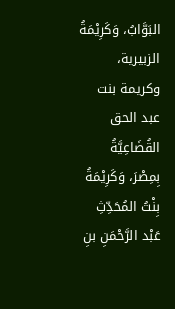البَوَّابُ، وَكَرِيْمَةُ الزبيرية، وكريمة بنت عبد الحق القُضَاعِيَّةُ بِمِصْرَ، وَكَرِيْمَةُ بِنْتُ المُحَدِّثِ عَبْد الرَّحْمَنِ بنِ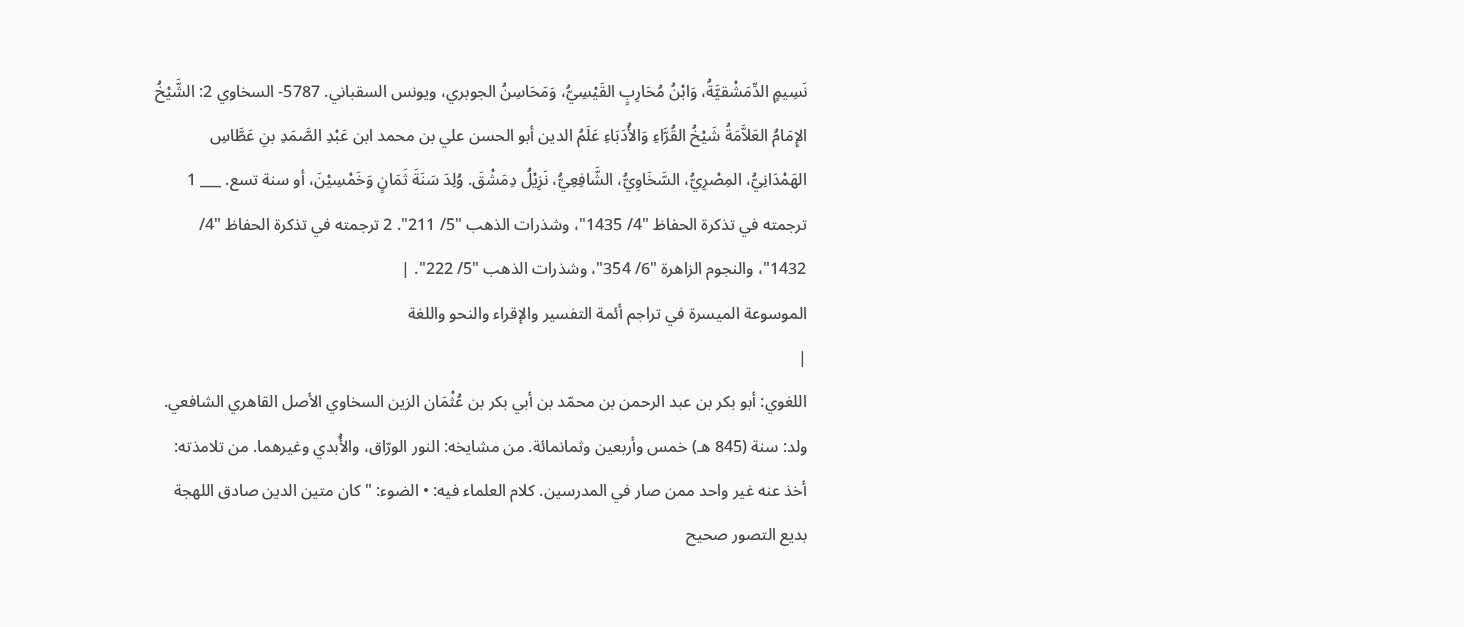نَسِيمٍ الدِّمَشْقيَّةُ، وَابْنُ مُحَارِبٍ القَيْسِيُّ، وَمَحَاسِنُ الجوبري، ويونس السقباني. 5787- السخاوي 2: الشَّيْخُ الإِمَامُ العَلاَّمَةُ شَيْخُ القُرَّاءِ وَالأُدَبَاءِ عَلَمُ الدين أبو الحسن علي بن محمد ابن عَبْدِ الصَّمَدِ بنِ عَطَّاسِ الهَمْدَانِيُّ، المِصْرِيُّ، السَّخَاوِيُّ، الشَّافِعِيُّ، نَزِيْلُ دِمَشْقَ. وُلِدَ سَنَةَ ثَمَانٍ وَخَمْسِيْنَ، أو سنة تسع. ___ 1 ترجمته في تذكرة الحفاظ "4/ 1435"، وشذرات الذهب "5/ 211". 2 ترجمته في تذكرة الحفاظ "4/ 1432"، والنجوم الزاهرة "6/ 354"، وشذرات الذهب "5/ 222". |
الموسوعة الميسرة في تراجم أئمة التفسير والإقراء والنحو واللغة
|
اللغوي: أبو بكر بن عبد الرحمن بن محمّد بن أبي بكر بن عُثْمَان الزين السخاوي الأصل القاهري الشافعي.
ولد: سنة (845 هـ) خمس وأربعين وثمانمائة. من مشايخه: النور الورّاق، والأُبدي وغيرهما. من تلامذته: أخذ عنه غير واحد ممن صار في المدرسين. كلام العلماء فيه: • الضوء: "كان متين الدين صادق اللهجة بديع التصور صحيح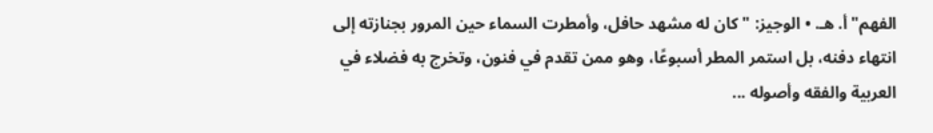الفهم" أ. هـ. • الوجيز: "كان له مشهد حافل، وأمطرت السماء حين المرور بجنازته إلى انتهاء دفنه، بل استمر المطر أسبوعًا، وهو ممن تقدم في فنون، وتخرج به فضلاء في العربية والفقه وأصوله ...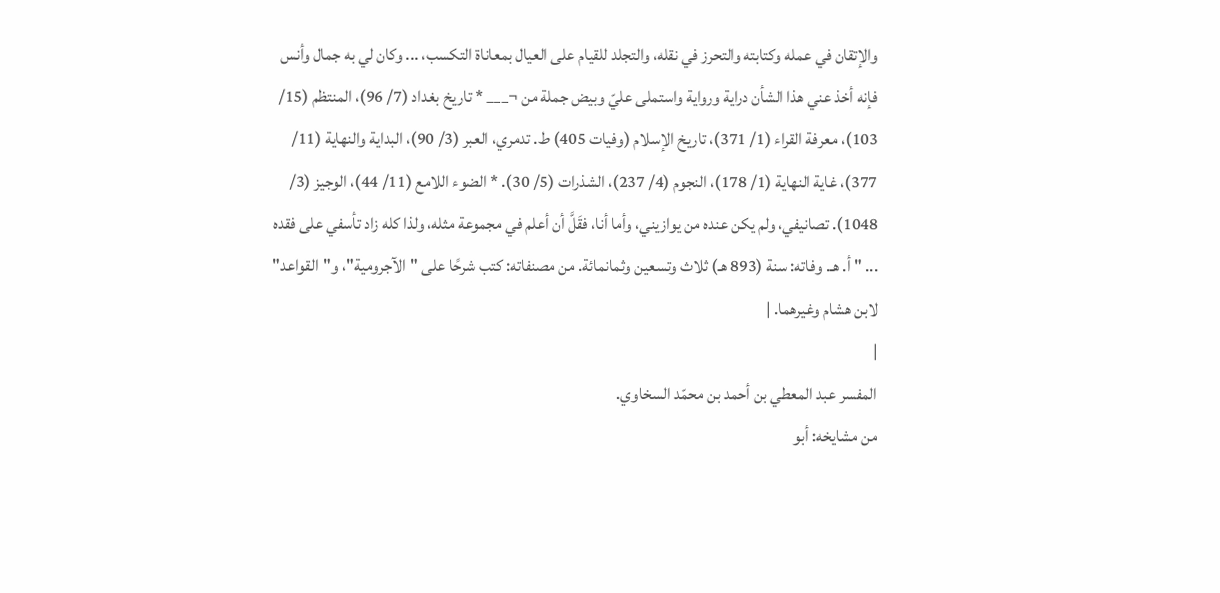والإتقان في عمله وكتابته والتحرز في نقله، والتجلد للقيام على العيال بمعاناة التكسب، ... وكان لي به جمال وأنس فإنه أخذ عني هذا الشأن دراية ورواية واستملى عليّ وبيض جملة من ¬___ * تاريخ بغداد (7/ 96)، المنتظم (15/ 103)، معرفة القراء (1/ 371)، تاريخ الإسلام (وفيات 405) ط. تدمري، العبر (3/ 90)، البداية والنهاية (11/ 377)، غاية النهاية (1/ 178)، النجوم (4/ 237)، الشذرات (5/ 30). * الضوء اللامع (11/ 44)، الوجيز (3/ 1048). تصانيفي، ولم يكن عنده من يوازيني، وأما أنا، فقَلَّ أن أعلم في مجموعة مثله، ولذا كله زاد تأسفي على فقده ... " أ. هـ. وفاته: سنة (893 هـ) ثلاث وتسعين وثمانمائة. من مصنفاته: كتب شرحًا على "الآجرومية"، و"القواعد" لابن هشام وغيرهما. |
|
المفسر عبد المعطي بن أحمد بن محمّد السخاوي.
من مشايخه: أبو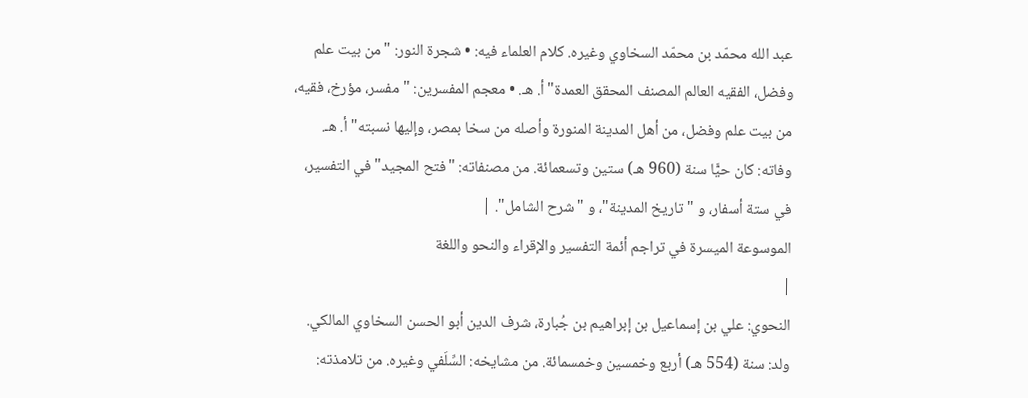عبد الله محمّد بن محمّد السخاوي وغيره. كلام العلماء فيه: • شجرة النور: "من بيت علم وفضل، الفقيه العالم المصنف المحقق العمدة" أ. هـ. • معجم المفسرين: "مفسر، مؤرخ، فقيه، من بيت علم وفضل، من أهل المدينة المنورة وأصله من سخا بمصر، وإليها نسبته" أ. هـ. وفاته: كان حيًّا سنة (960 هـ) ستين وتسعمائة. من مصنفاته: "فتح المجيد" في التفسير، في ستة أسفار، و "تاريخ المدينة"، و "شرح الشامل". |
الموسوعة الميسرة في تراجم أئمة التفسير والإقراء والنحو واللغة
|
النحوي: علي بن إسماعيل بن إبراهيم بن جُبارة، شرف الدين أبو الحسن السخاوي المالكي.
ولد: سنة (554 هـ) أربع وخمسين وخمسمائة. من مشايخه: السِّلَفي وغيره. من تلامذته: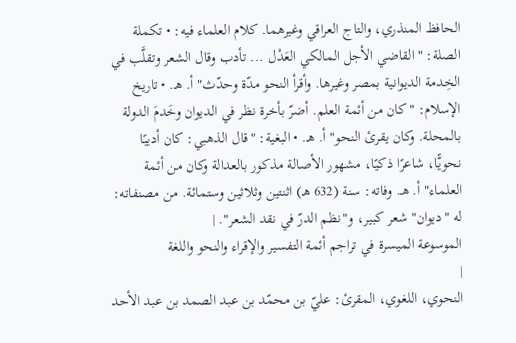الحافظ المنذري، والتاج العراقي وغيرهما. كلام العلماء فيه: • تكملة الصلة: "القاضي الأجل المالكي العَدْل ... تأدب وقال الشعر وتقلَّب في الخِدمة الديوانية بمصر وغيرها. وأقرأ النحو مدّة وحدّث" أ. هـ. • تاريخ الإسلام: "كان من أئمة العلم. أضرّ بأخرة نظر في الديوان وخَدمَ الدولة بالمحلة. وكان يقرئ النحو" أ. هـ. • البغية: "قال الذهبي: كان أديبًا نحويًّا، شاعرًا ذكيًا، مشهور الأصالة مذكور بالعدالة وكان من أئمة العلماء" أ. هـ. وفاته: سنة (632 هـ) اثنتين وثلاثين وستمائة. من مصنفاته: له "ديوان" شعر كبير، و"نظم الدرّ في نقد الشعر". |
الموسوعة الميسرة في تراجم أئمة التفسير والإقراء والنحو واللغة
|
النحوي، اللغوي، المقرئ: عليّ بن محمّد بن عبد الصمد بن عبد الأحد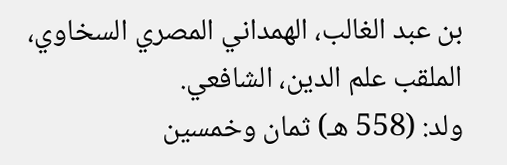بن عبد الغالب، الهمداني المصري السخاوي، الملقب علم الدين، الشافعي.
ولد: (558 هـ) ثمان وخمسين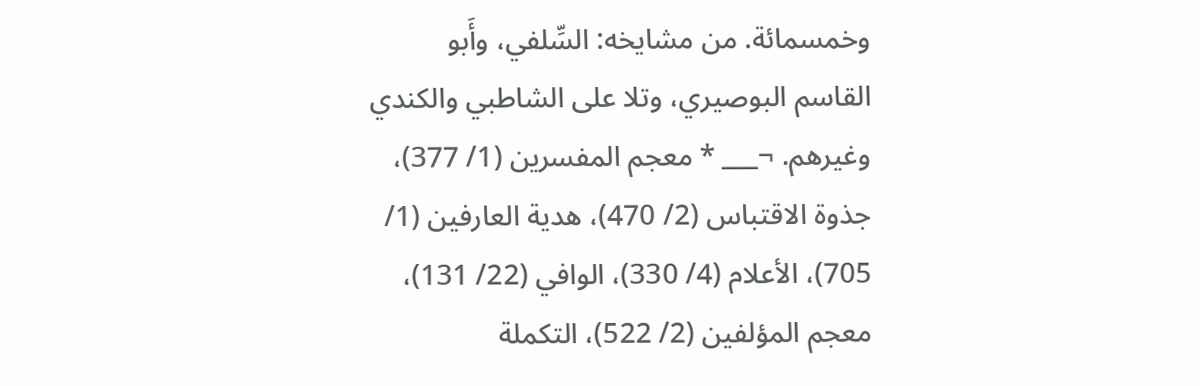وخمسمائة. من مشايخه: السِّلفي، وأَبو القاسم البوصيري، وتلا على الشاطبي والكندي وغيرهم. ¬___ * معجم المفسرين (1/ 377)، جذوة الاقتباس (2/ 470)، هدية العارفين (1/ 705)، الأعلام (4/ 330)، الوافي (22/ 131)، معجم المؤلفين (2/ 522)، التكملة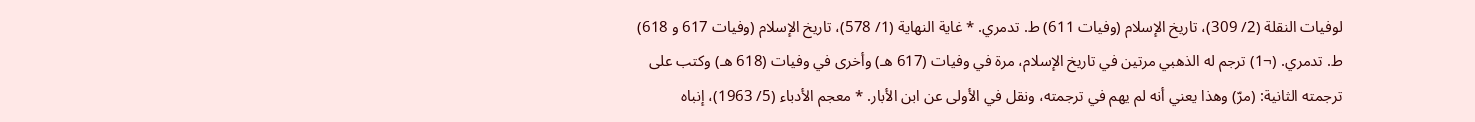لوفيات النقلة (2/ 309)، تاريخ الإسلام (وفيات 611) ط. تدمري. * غاية النهاية (1/ 578)، تاريخ الإسلام (وفيات 617 و 618) ط. تدمري. (¬1) ترجم له الذهبي مرتين في تاريخ الإسلام، مرة في وفيات (617 هـ) وأخرى في وفيات (618 هـ) وكتب على ترجمته الثانية: (مرّ) وهذا يعني أنه لم يهم في ترجمته، ونقل في الأولى عن ابن الأبار. * معجم الأدباء (5/ 1963)، إنباه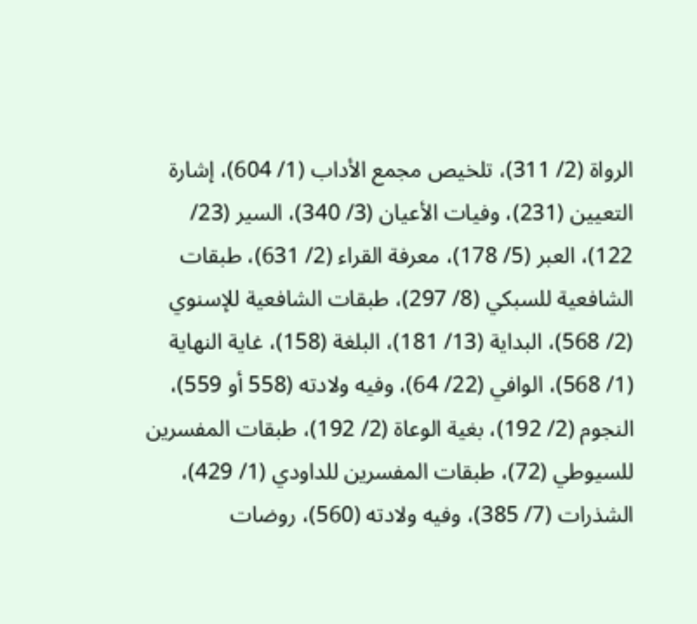الرواة (2/ 311)، تلخيص مجمع الأداب (1/ 604)، إشارة التعيين (231)، وفيات الأعيان (3/ 340)، السير (23/ 122)، العبر (5/ 178)، معرفة القراء (2/ 631)، طبقات الشافعية للسبكي (8/ 297)، طبقات الشافعية للإسنوي (2/ 568)، البداية (13/ 181)، البلغة (158)، غاية النهاية (1/ 568)، الوافي (22/ 64)، وفيه ولادته (558 أو 559)، النجوم (2/ 192)، بغية الوعاة (2/ 192)، طبقات المفسرين للسيوطي (72)، طبقات المفسرين للداودي (1/ 429)، الشذرات (7/ 385)، وفيه ولادته (560)، روضات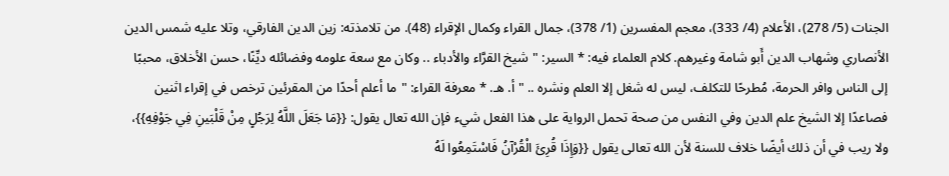الجنات (5/ 278)، الأعلام (4/ 333)، معجم المفسرين (1/ 378)، جمال القراء وكمال الإقراء (48). من تلامذته: زين الدين الفارقي، وتلا عليه شمس الدين الأنصاري وشهاب الدين أَبو شامة وغيرهم. كلام العلماء فيه: * السير: "شيخ القرَّاء والأدباء .. وكان مع سعة علومه وفضائله ديِّنًا، حسن الأخلاق، محببًا إلى الناس وافر الحرمة، مُطرحًا للتكلف، ليس له شغل إلا العلم ونشره .. " أ. هـ. * معرفة القراء: "ما أعلم أحدًا من المقرئين ترخص في إقراء اثنين فصاعدًا إلا الشيخ علم الدين وفي النفس من صحة تحمل الرواية على هذا الفعل شيء فإن الله تعال يقول: {{مَا جَعَلَ اللَّهُ لِرَجُلٍ مِنْ قَلْبَينِ فِي جَوْفِهِ}}، ولا ريب في أن ذلك أيضًا خلاف للسنة لأن الله تعالى يقول {{وَإِذَا قُرِئَ الْقُرْآنُ فَاسْتَمِعُوا لَهُ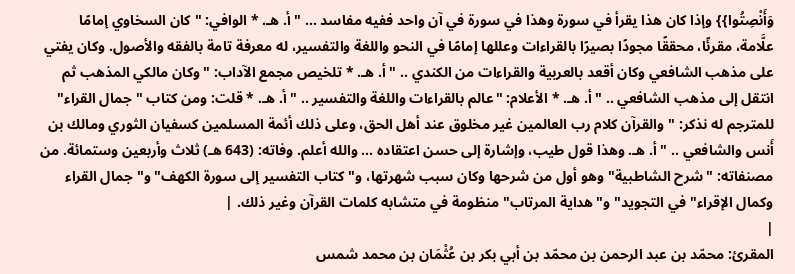وَأَنْصِتُوا}} وإذا كان هذا يقرأ في سورة وهذا في سورة في آن واحد ففيه مفاسد ... " أ. هـ. * الوافي: "كان السخاوي إمامًا علَّامة، مقرئًا، محققًا مجودًا بصيرًا بالقراءات وعللها إمامًا في النحو واللغة والتفسير، له معرفة تامة بالفقه والأصول. وكان يفتي على مذهب الشافعي وكان أقعد بالعربية والقراءات من الكندي .. " أ. هـ. * تلخيص مجمع الآداب: "وكان مالكي المذهب ثم انتقل إلى مذهب الشافعي .. " أ. هـ. * الأعلام: "عالم بالقراءات واللغة والتفسير .. " أ. هـ. * قلت: ومن كتاب "جمال القراء" للمترجم له نذكر: "والقرآن كلام رب العالمين غير مخلوق عند أهل الحق، وعلى ذلك أئمة المسلمين كسفيان الثوري ومالك بن أَنس والشافعي .. " أ. هـ. وهذا قول طيب، وإشارة إلى حسن اعتقاده ... والله أعلم. وفاته: (643 هـ) ثلاث وأربعين وستمائة. من مصنفاته: "شرح الشاطبية" وهو أول من شرحها وكان سبب شهرتها، و"كتاب التفسير إلى سورة الكهف" و"جمال القراء وكمال الإقراء" في التجويد" و"هداية المرتاب" منظومة في متشابه كلمات القرآن وغير ذلك. |
|
المقرئ: محمّد بن عبد الرحمن بن محمّد بن أبي بكر بن عُثْمَان بن محمد شمس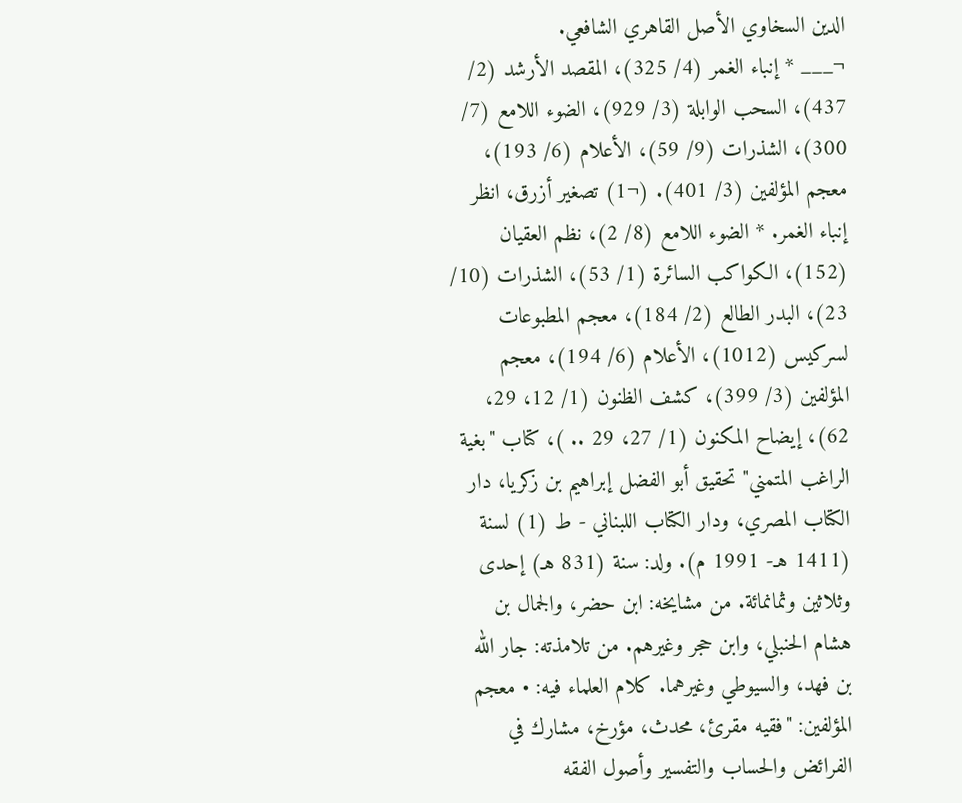الدين السخاوي الأصل القاهري الشافعي.
¬___ * إنباء الغمر (4/ 325)، المقصد الأرشد (2/ 437)، السحب الوابلة (3/ 929)، الضوء اللامع (7/ 300)، الشذرات (9/ 59)، الأعلام (6/ 193)، معجم المؤلفين (3/ 401). (¬1) تصغير أزرق، انظر إنباء الغمر. * الضوء اللامع (8/ 2)، نظم العقيان (152)، الكواكب السائرة (1/ 53)، الشذرات (10/ 23)، البدر الطالع (2/ 184)، معجم المطبوعات لسركيس (1012)، الأعلام (6/ 194)، معجم المؤلفين (3/ 399)، كشف الظنون (1/ 12، 29، 62)، إيضاح المكنون (1/ 27، 29 .. )، كتاب "بغية الراغب المتمني" تحقيق أبو الفضل إبراهيم بن زكريا، دار الكتاب المصري، ودار الكتاب اللبناني - ط (1) لسنة (1411 هـ- 1991 م). ولد: سنة (831 هـ) إحدى وثلاثين وثمانمائة. من مشايخه: ابن حضر، والجمال بن هشام الحنبلي، وابن حجر وغيرهم. من تلامذته: جار الله بن فهد، والسيوطي وغيرهما. كلام العلماء فيه: • معجم المؤلفين: "فقيه مقرئ، محدث، مؤرخ، مشارك في الفرائض والحساب والتفسير وأصول الفقه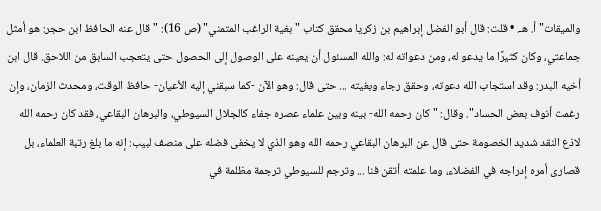والميقات" أ. هـ. • قلت: قال أبو الفضل إبراهيم بن زكريا محقق كتاب "بغية الراغب المتمني" (ص 16): "قال عنه الحافظ ابن حجر: هو أمثل جماعتي، وكان كثيرًا ما يدعو له، ومن دعواته له: والله المسئول أن يعينه على الوصول إلى الحصول حتى يتعجب السابق من اللاحق. قال ابن أخيه البدر: وقد استجاب الله دعوته، وحقق رجاء وبغيته ... حتى قال: وهو الآن -كما سبقني إليه الأعيان- حافظ الوقت، ومحدث الزمان، وإن رغمت أنوف بعض الحساد". وقال: "كان رحمه الله- بينه وبين علماء عصره جفاء كالجلال السيوطي، والبرهان البقاعي، فقد كان رحمه الله لاذع النقد شديد الخصومة حتى قال عن البرهان البقاعي رحمه الله وهو الذي لا يخفى فضله على منصف لبيب: إنه ما بلغ رتبة العلماء، بل قصارى أمره إدراجه في الفضلاء، وما علمته أتقن فنا ... وترجم للسيوطي ترجمة مظلمة في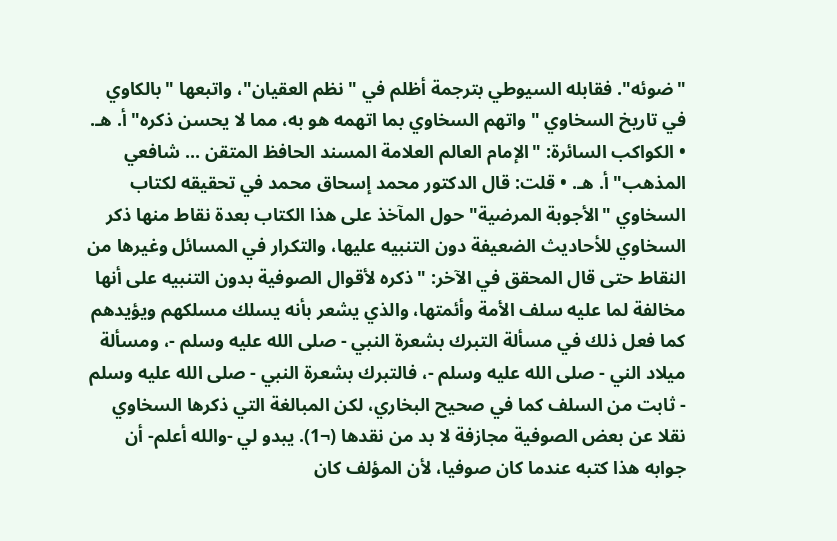"ضوئه". فقابله السيوطي بترجمة أظلم في "نظم العقيان"، واتبعها "بالكاوي في تاريخ السخاوي " واتهم السخاوي بما اتهمه هو به، مما لا يحسن ذكره" أ. هـ. • الكواكب السائرة: "الإمام العالم العلامة المسند الحافظ المتقن ... شافعي المذهب" أ. هـ. • قلت: قال الدكتور محمد إسحاق محمد في تحقيقه لكتاب السخاوي "الأجوبة المرضية" حول المآخذ على هذا الكتاب بعدة نقاط منها ذكر السخاوي للأحاديث الضعيفة دون التنبيه عليها، والتكرار في المسائل وغيرها من النقاط حتى قال المحقق في الآخر: "ذكره لأقوال الصوفية بدون التنبيه على أنها مخالفة لما عليه سلف الأمة وأئمتها، والذي يشعر بأنه يسلك مسلكهم ويؤيدهم كما فعل ذلك في مسألة التبرك بشعرة النبي - صلى الله عليه وسلم -، ومسألة ميلاد الني - صلى الله عليه وسلم -، فالتبرك بشعرة النبي - صلى الله عليه وسلم - ثابت من السلف كما في صحيح البخاري، لكن المبالغة التي ذكرها السخاوي نقلا عن بعض الصوفية مجازفة لا بد من نقدها (¬1). يبدو لي -والله أعلم- أن جوابه هذا كتبه عندما كان صوفيا، لأن المؤلف كان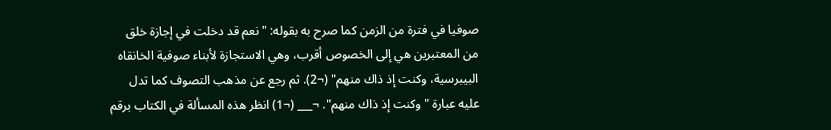صوفيا في فترة من الزمن كما صرح به بقوله: "نعم قد دخلت في إجازة خلق من المعتبرين هي إلى الخصوص أقرب، وهي الاستجازة لأبناء صوفية الخانقاه البيبرسية، وكنت إذ ذاك منهم" (¬2). ثم رجع عن مذهب التصوف كما تدل عليه عبارة "وكنت إذ ذاك منهم". ¬___ (¬1) انظر هذه المسألة في الكتاب برقم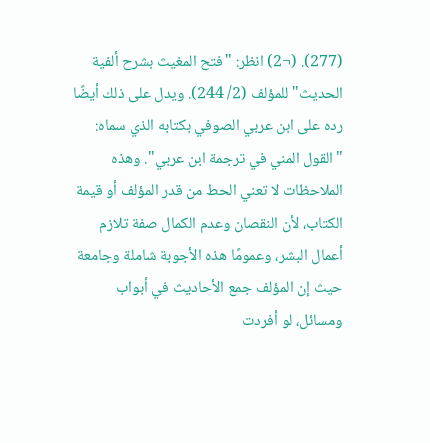(277). (¬2) انظر: "فتح المغيث بشرح ألفية الحديث" للمؤلف (2/ 244). ويدل على ذلك أيضًا رده على ابن عربي الصوفي بكتابه الذي سماه: "القول المني في ترجمة ابن عربي". وهذه الملاحظات لا تعني الحط من قدر المؤلف أو قيمة الكتاب، لأن النقصان وعدم الكمال صفة تلازم أعمال البشر، وعمومًا هذه الأجوبة شاملة وجامعة حيث إن المؤلف جمع الأحاديث في أبواب ومسائل، لو أفردت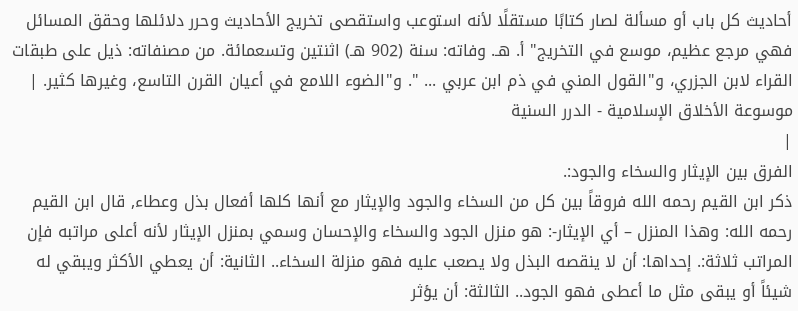أحاديث كل باب أو مسألة لصار كتابًا مستقلًا لأنه استوعب واستقصى تخريج الأحاديث وحرر دلائلها وحقق المسائل فهي مرجع عظيم، موسع في التخريج" أ. هـ. وفاته: سنة (902 هـ) اثنتين وتسعمائة. من مصنفاته: ذيل على طبقات القراء لابن الجزري، و"القول المني في ذم ابن عربي ... ". و"الضوء اللامع في أعيان القرن التاسع، وغيرها كثير. |
موسوعة الأخلاق الإسلامية - الدرر السنية
|
الفرق بين الإيثار والسخاء والجود:.
ذكر ابن القيم رحمه الله فروقاً بين كل من السخاء والجود والإيثار مع أنها كلها أفعال بذل وعطاء, قال ابن القيم رحمه الله: وهذا المنزل – أي الإيثار-: هو منزل الجود والسخاء والإحسان وسمي بمنزل الإيثار لأنه أعلى مراتبه فإن المراتب ثلاثة:. إحداها: أن لا ينقصه البذل ولا يصعب عليه فهو منزلة السخاء.. الثانية: أن يعطي الأكثر ويبقي له شيئاً أو يبقى مثل ما أعطى فهو الجود.. الثالثة: أن يؤثر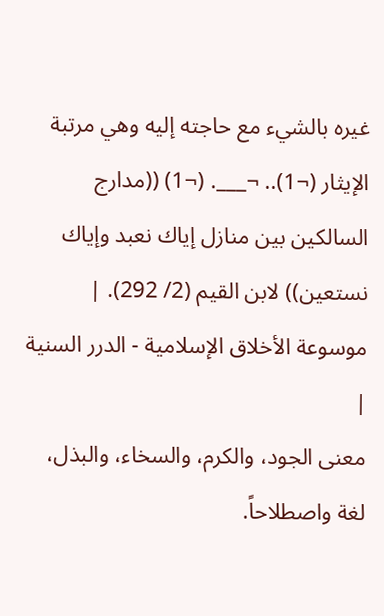غيره بالشيء مع حاجته إليه وهي مرتبة الإيثار (¬1).. ¬___. (¬1) ((مدارج السالكين بين منازل إياك نعبد وإياك نستعين)) لابن القيم (2/ 292). |
موسوعة الأخلاق الإسلامية - الدرر السنية
|
معنى الجود، والكرم، والسخاء، والبذل، لغة واصطلاحاً.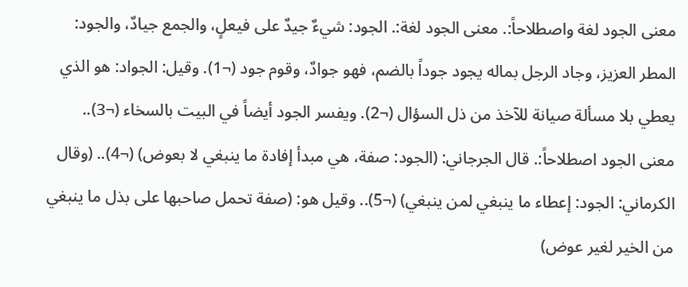معنى الجود لغة واصطلاحاً:. معنى الجود لغة:. الجود: شيءٌ جيدٌ على فيعلٍ، والجمع جيادٌ، والجود: المطر العزيز، وجاد الرجل بماله يجود جوداً بالضم، فهو جوادٌ، وقوم جود (¬1). وقيل: الجواد: هو الذي يعطي بلا مسألة صيانة للآخذ من ذل السؤال (¬2). ويفسر الجود أيضاً في البيت بالسخاء (¬3).. معنى الجود اصطلاحاً:. قال الجرجاني: (الجود: صفة، هي مبدأ إفادة ما ينبغي لا بعوض) (¬4).. (وقال الكرماني: الجود: إعطاء ما ينبغي لمن ينبغي) (¬5).. وقيل هو: (صفة تحمل صاحبها على بذل ما ينبغي من الخير لغير عوض)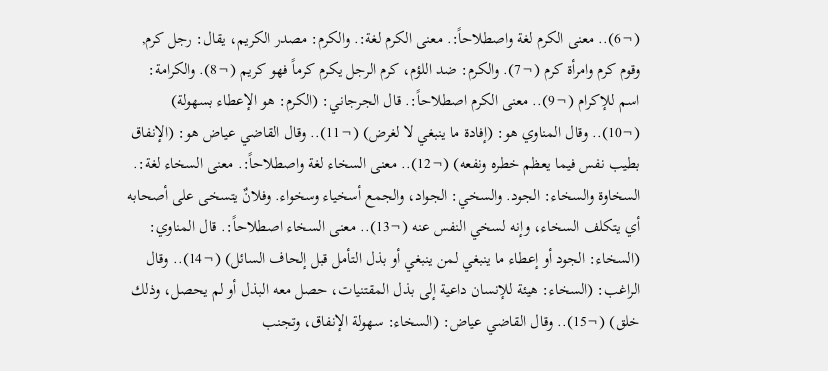(¬6).. معنى الكرم لغة واصطلاحاً:. معنى الكرم لغة:. والكرم: مصدر الكريم، يقال: رجل كرم, وقوم كرم وامرأة كرم (¬7). والكرم: ضد اللؤم، كرم الرجل يكرم كرماً فهو كريم (¬8). والكرامة: اسم للإكرام (¬9).. معنى الكرم اصطلاحاً:. قال الجرجاني: (الكرم: هو الإعطاء بسهولة) (¬10).. وقال المناوي هو: (إفادة ما ينبغي لا لغرض) (¬11).. وقال القاضي عياض هو: (الإنفاق بطيب نفس فيما يعظم خطره ونفعه) (¬12).. معنى السخاء لغة واصطلاحاً:. معنى السخاء لغة:. السخاوة والسخاء: الجود. والسخي: الجواد، والجمع أسخياء وسخواء. وفلانٌ يتسخى على أصحابه أي يتكلف السخاء، وإنه لسخي النفس عنه (¬13).. معنى السخاء اصطلاحاً:. قال المناوي: (السخاء: الجود أو إعطاء ما ينبغي لمن ينبغي أو بذل التأمل قبل إلحاف السائل) (¬14).. وقال الراغب: (السخاء: هيئة للإنسان داعية إلى بذل المقتنيات، حصل معه البذل أو لم يحصل، وذلك خلق) (¬15).. وقال القاضي عياض: (السخاء: سهولة الإنفاق، وتجنب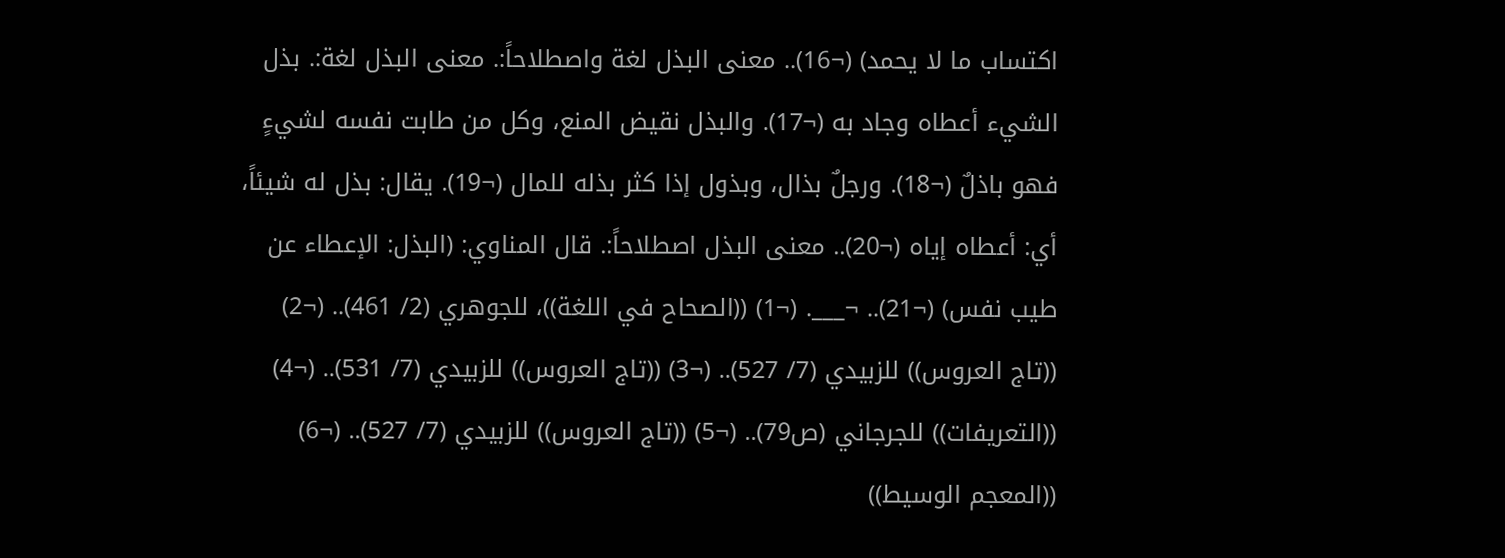اكتساب ما لا يحمد) (¬16).. معنى البذل لغة واصطلاحاً:. معنى البذل لغة:. بذل الشيء أعطاه وجاد به (¬17). والبذل نقيض المنع، وكل من طابت نفسه لشيءٍ فهو باذلٌ (¬18). ورجلٌ بذال، وبذول إذا كثر بذله للمال (¬19). يقال: بذل له شيئاً، أي: أعطاه إياه (¬20).. معنى البذل اصطلاحاً:. قال المناوي: (البذل: الإعطاء عن طيب نفس) (¬21).. ¬___. (¬1) ((الصحاح في اللغة))، للجوهري (2/ 461).. (¬2) ((تاج العروس)) للزبيدي (7/ 527).. (¬3) ((تاج العروس)) للزبيدي (7/ 531).. (¬4) ((التعريفات)) للجرجاني (ص79).. (¬5) ((تاج العروس)) للزبيدي (7/ 527).. (¬6) ((المعجم الوسيط))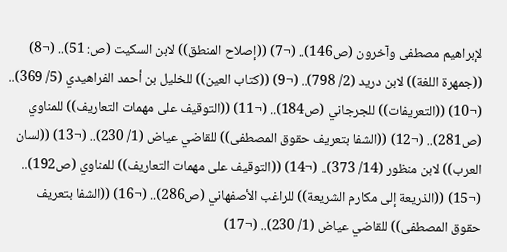لإبراهيم مصطفى وآخرون (ص146).. (¬7) ((إصلاح المنطق)) لابن السكيت (ص: 51).. (¬8) ((جمهرة اللغة)) لابن دريد (2/ 798).. (¬9) ((كتاب العين)) للخليل بن أحمد الفراهيدي (5/ 369).. (¬10) ((التعريفات)) للجرجاني (ص184).. (¬11) ((التوقيف على مهمات التعاريف)) للمناوي (ص281).. (¬12) ((الشفا بتعريف حقوق المصطفى)) للقاضي عياض (1/ 230).. (¬13) ((لسان العرب)) لابن منظور (14/ 373).. (¬14) ((التوقيف على مهمات التعاريف)) للمناوي (ص192).. (¬15) ((الذريعة إلى مكارم الشريعة)) للراغب الأصفهاني (ص286).. (¬16) ((الشفا بتعريف حقوق المصطفى)) للقاضي عياض (1/ 230).. (¬17)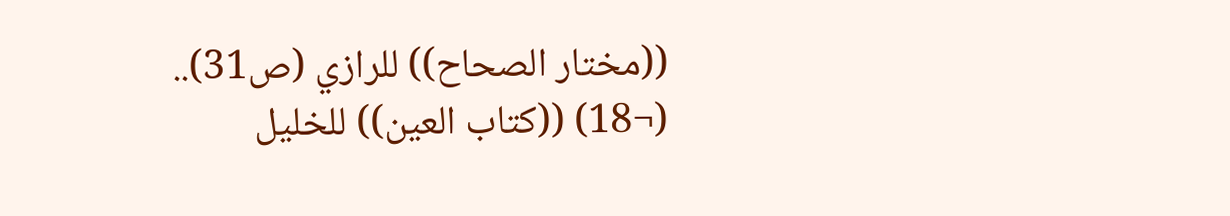((مختار الصحاح)) للرازي (ص31).. (¬18) ((كتاب العين)) للخليل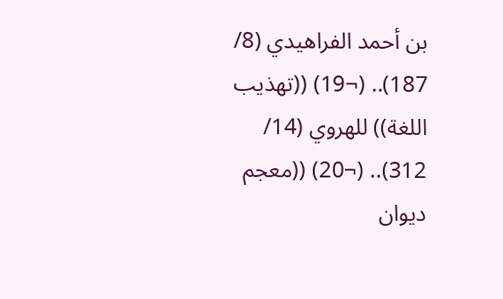بن أحمد الفراهيدي (8/ 187).. (¬19) ((تهذيب اللغة)) للهروي (14/ 312).. (¬20) ((معجم ديوان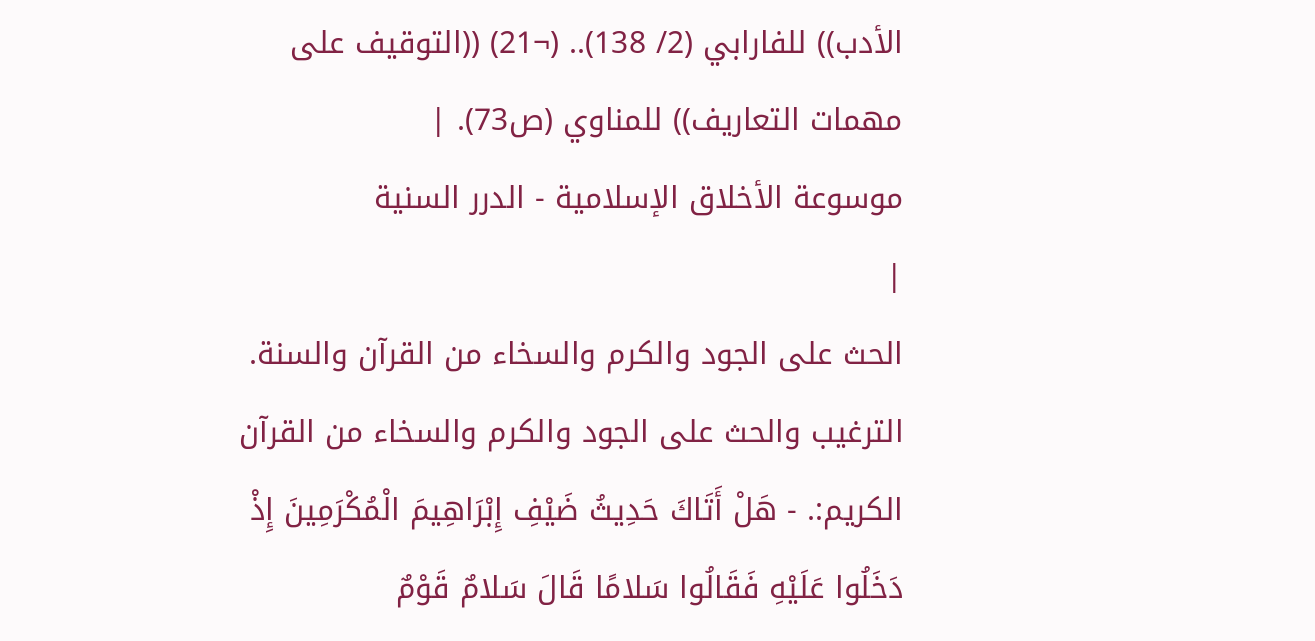الأدب)) للفارابي (2/ 138).. (¬21) ((التوقيف على مهمات التعاريف)) للمناوي (ص73). |
موسوعة الأخلاق الإسلامية - الدرر السنية
|
الحث على الجود والكرم والسخاء من القرآن والسنة.
الترغيب والحث على الجود والكرم والسخاء من القرآن الكريم:. - هَلْ أَتَاكَ حَدِيثُ ضَيْفِ إِبْرَاهِيمَ الْمُكْرَمِينَ إِذْ دَخَلُوا عَلَيْهِ فَقَالُوا سَلامًا قَالَ سَلامٌ قَوْمٌ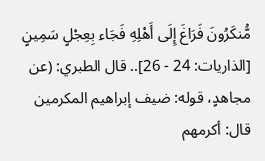مُّنكَرُونَ فَرَاغَ إِلَى أَهْلِهِ فَجَاء بِعِجْلٍ سَمِينٍ [الذاريات: 24 - 26].. قال الطبري: (عن مجاهدٍ، قوله: ضيف إبراهيم المكرمين قال: أكرمهم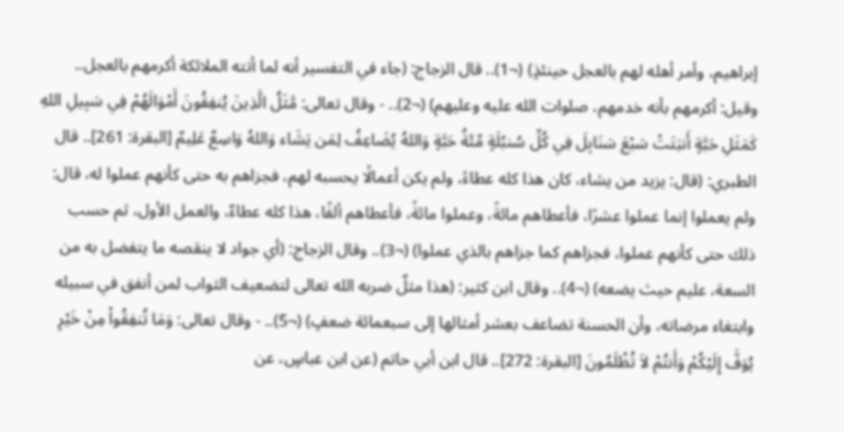إبراهيم، وأمر أهله لهم بالعجل حينئذٍ) (¬1).. قال الزجاج: (جاء في التفسير أنه لما أتته الملائكة أكرمهم بالعجل.. وقيل: أكرمهم بأنه خدمهم، صلوات الله عليه وعليهم) (¬2).. - وقال تعالى: مَّثَلُ الَّذِينَ يُنفِقُونَ أَمْوَالَهُمْ فِي سَبِيلِ اللهِ كَمَثَلِ حَبَّةٍ أَنبَتَتْ سَبْعَ سَنَابِلَ فِي كُلِّ سُنبُلَةٍ مِّئَةُ حَبَّةٍ وَاللهُ يُضَاعِفُ لِمَن يَشَاء وَاللهُ وَاسِعٌ عَلِيمٌ [البقرة: 261].. قال الطبري: (قال: يزيد من يشاء، كان هذا كله عطاءً، ولم يكن أعمالًا يحسبه لهم، فجزاهم به حتى كأنهم عملوا له، قال: ولم يعملوا إنما عملوا عشرًا، فأعطاهم مائةً، وعملوا مائةً، فأعطاهم ألفًا، هذا كله عطاءٌ، والعمل الأول، ثم حسب ذلك حتى كأنهم عملوا، فجزاهم كما جزاهم بالذي عملوا) (¬3).. وقال الزجاج: (أي جواد لا ينقصه ما يتفضل به من السعة، عليم حيث يضعه) (¬4).. وقال ابن كثير: (هذا مثلٌ ضربه الله تعالى لتضعيف الثواب لمن أنفق في سبيله وابتغاء مرضاته، وأن الحسنة تضاعف بعشر أمثالها إلى سبعمائة ضعفٍ) (¬5).. - وقال تعالى: وَمَا تُنفِقُواْ مِنْ خَيْرٍ يُوَفَّ إِلَيْكُمْ وَأَنتُمْ لاَ تُظْلَمُونَ [البقرة: 272].. قال ابن أبي حاتم (عن ابن عباسٍ، عن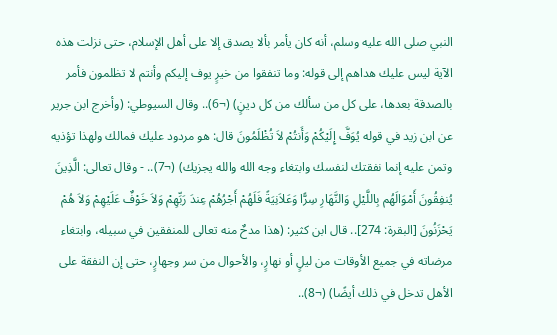النبي صلى الله عليه وسلم، أنه كان يأمر بألا يصدق إلا على أهل الإسلام، حتى نزلت هذه الآية ليس عليك هداهم إلى قوله: وما تنفقوا من خيرٍ يوف إليكم وأنتم لا تظلمون فأمر بالصدقة بعدها، على كل من سألك من كل دينٍ) (¬6).. وقال السيوطي: (وأخرج ابن جرير عن ابن زيد في قوله يُوَفَّ إِلَيْكُمْ وَأَنتُمْ لاَ تُظْلَمُونَ قال: هو مردود عليك فمالك ولهذا تؤذيه وتمن عليه إنما نفقتك لنفسك وابتغاء وجه الله والله يجزيك) (¬7).. - وقال تعالى: الَّذِينَ يُنفِقُونَ أَمْوَالَهُم بِاللَّيْلِ وَالنَّهَارِ سِرًّا وَعَلاَنِيَةً فَلَهُمْ أَجْرُهُمْ عِندَ رَبِّهِمْ وَلاَ خَوْفٌ عَلَيْهِمْ وَلاَ هُمْ يَحْزَنُونَ [البقرة: 274].. قال ابن كثير: (هذا مدحٌ منه تعالى للمنفقين في سبيله، وابتغاء مرضاته في جميع الأوقات من ليلٍ أو نهارٍ، والأحوال من سر وجهارٍ، حتى إن النفقة على الأهل تدخل في ذلك أيضًا) (¬8)..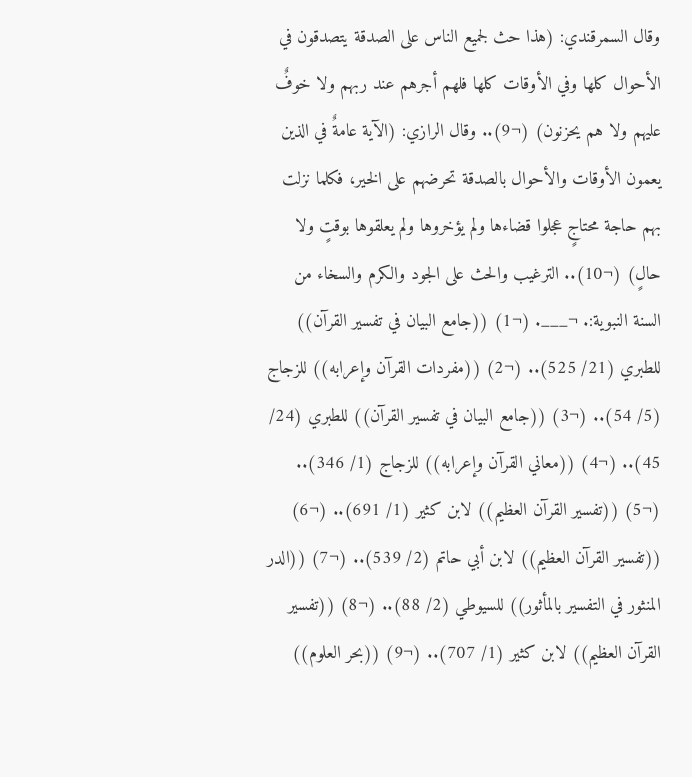وقال السمرقندي: (هذا حث لجميع الناس على الصدقة يتصدقون في الأحوال كلها وفي الأوقات كلها فلهم أجرهم عند ربهم ولا خوفٌ عليهم ولا هم يحزنون) (¬9).. وقال الرازي: (الآية عامةٌ في الذين يعمون الأوقات والأحوال بالصدقة تحرضهم على الخير، فكلما نزلت بهم حاجة محتاجٍ عجلوا قضاءها ولم يؤخروها ولم يعلقوها بوقتٍ ولا حالٍ) (¬10).. الترغيب والحث على الجود والكرم والسخاء من السنة النبوية:. ¬___. (¬1) ((جامع البيان في تفسير القرآن)) للطبري (21/ 525).. (¬2) ((مفردات القرآن وإعرابه)) للزجاج (5/ 54).. (¬3) ((جامع البيان في تفسير القرآن)) للطبري (24/ 45).. (¬4) ((معاني القرآن وإعرابه)) للزجاج (1/ 346).. (¬5) ((تفسير القرآن العظيم)) لابن كثير (1/ 691).. (¬6) ((تفسير القرآن العظيم)) لابن أبي حاتم (2/ 539).. (¬7) ((الدر المنثور في التفسير بالمأثور)) للسيوطي (2/ 88).. (¬8) ((تفسير القرآن العظيم)) لابن كثير (1/ 707).. (¬9) ((بحر العلوم))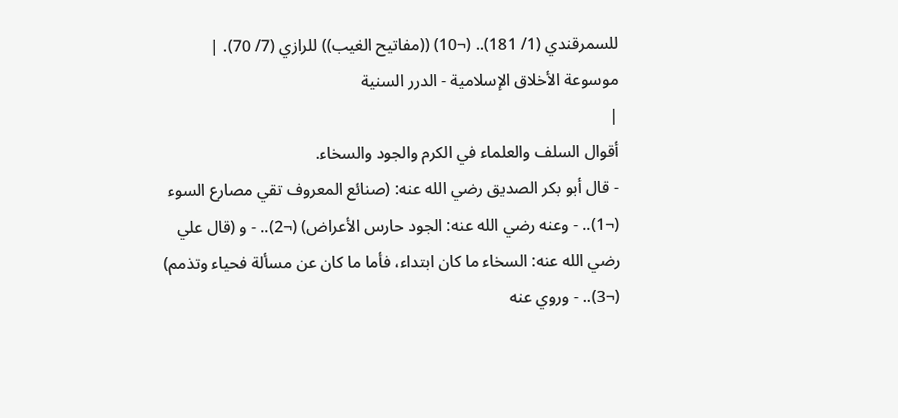للسمرقندي (1/ 181).. (¬10) ((مفاتيح الغيب)) للرازي (7/ 70). |
موسوعة الأخلاق الإسلامية - الدرر السنية
|
أقوال السلف والعلماء في الكرم والجود والسخاء.
- قال أبو بكر الصديق رضي الله عنه: (صنائع المعروف تقي مصارع السوء (¬1).. - وعنه رضي الله عنه: الجود حارس الأعراض) (¬2).. - و (قال علي رضي الله عنه: السخاء ما كان ابتداء، فأما ما كان عن مسألة فحياء وتذمم) (¬3).. - وروي عنه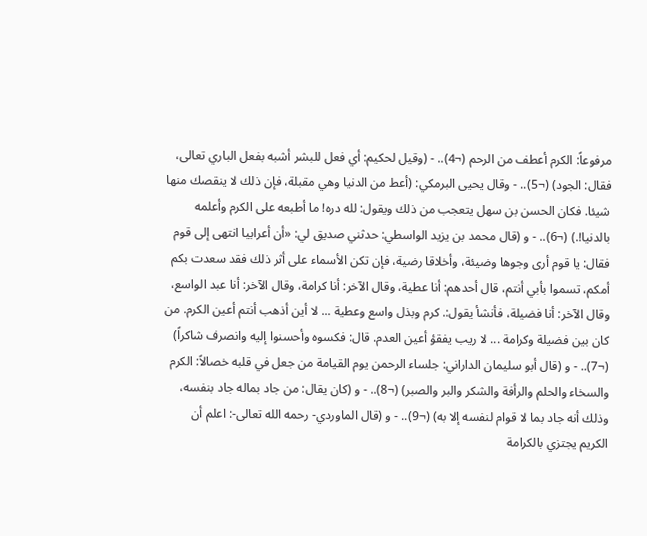مرفوعاً: الكرم أعطف من الرحم (¬4).. - (وقيل لحكيم: أي فعل للبشر أشبه بفعل الباري تعالى، فقال: الجود) (¬5).. - وقال يحيى البرمكي: (أعط من الدنيا وهي مقبلة، فإن ذلك لا ينقصك منها شيئا. فكان الحسن بن سهل يتعجب من ذلك ويقول: لله دره! ما أطبعه على الكرم وأعلمه بالدنيا!.) (¬6).. - و (قال محمد بن يزيد الواسطي: حدثني صديق لي: «أن أعرابيا انتهى إلى قوم فقال: يا قوم أرى وجوها وضيئة، وأخلاقا رضية، فإن تكن الأسماء على أثر ذلك فقد سعدت بكم أمكم، تسموا بأبي أنتم، قال أحدهم: أنا عطية، وقال الآخر: أنا كرامة، وقال الآخر: أنا عبد الواسع، وقال الآخر: أنا فضيلة، فأنشأ يقول:. كرم وبذل واسع وعطية ... لا أين أذهب أنتم أعين الكرم. من كان بين فضيلة وكرامة ... لا ريب يفقؤ أعين العدم. قال: فكسوه وأحسنوا إليه وانصرف شاكراً) (¬7).. - و (قال أبو سليمان الداراني: جلساء الرحمن يوم القيامة من جعل في قلبه خصالاً: الكرم والسخاء والحلم والرأفة والشكر والبر والصبر) (¬8).. - و (كان يقال: من جاد بماله جاد بنفسه، وذلك أنه جاد بما لا قوام لنفسه إلا به) (¬9).. - و (قال الماوردي- رحمه الله تعالى-: اعلم أن الكريم يجتزي بالكرامة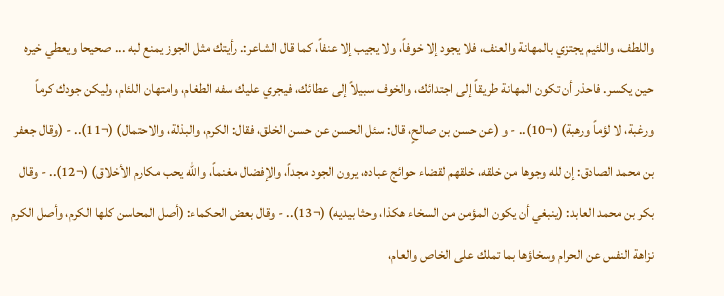واللطف، واللئيم يجتزي بالمهانة والعنف، فلا يجود إلا خوفاً، ولا يجيب إلا عنفاً، كما قال الشاعر:. رأيتك مثل الجوز يمنع لبه ... صحيحا ويعطي خيره حين يكسر. فاحذر أن تكون المهانة طريقاً إلى اجتدائك، والخوف سبيلاً إلى عطائك، فيجري عليك سفه الطغام، وامتهان اللئام، وليكن جودك كرماً ورغبة، لا لؤماً ورهبة) (¬10).. - و (عن حسن بن صالحٍ، قال: سئل الحسن عن حسن الخلق، فقال: الكرم، والبذلة، والاحتمال) (¬11).. - (وقال جعفر بن محمد الصادق: إن لله وجوها من خلقه، خلقهم لقضاء حوائج عباده، يرون الجود مجداً، والإفضال مغنماً، والله يحب مكارم الأخلاق) (¬12).. - وقال بكر بن محمد العابد: (ينبغي أن يكون المؤمن من السخاء هكذا، وحثا بيديه) (¬13).. - وقال بعض الحكماء: (أصل المحاسن كلها الكرم، وأصل الكرم نزاهة النفس عن الحرام وسخاؤها بما تملك على الخاص والعام،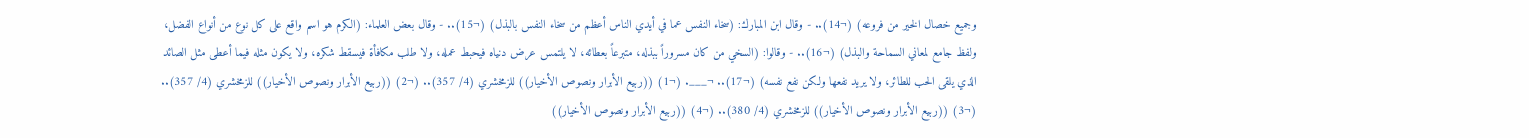وجميع خصال الخير من فروعه) (¬14).. - وقال ابن المبارك: (سخاء النفس عما في أيدي الناس أعظم من سخاء النفس بالبذل) (¬15).. - وقال بعض العلماء: (الكرم هو اسم واقع على كل نوع من أنواع الفضل، ولفظ جامع لمعاني السماحة والبذل) (¬16).. - وقالوا: (السخي من كان مسروراً ببذله، متبرعاً بعطائه، لا يلتمس عرض دنياه فيحبط عمله، ولا طلب مكافأة فيسقط شكره، ولا يكون مثله فيما أعطى مثل الصائد الذي يلقى الحب للطائر، ولا يريد نفعها ولكن نفع نفسه) (¬17).. ¬___. (¬1) ((ربيع الأبرار ونصوص الأخيار)) للزمخشري (4/ 357).. (¬2) ((ربيع الأبرار ونصوص الأخيار)) للزمخشري (4/ 357).. (¬3) ((ربيع الأبرار ونصوص الأخيار)) للزمخشري (4/ 380).. (¬4) ((ربيع الأبرار ونصوص الأخيار))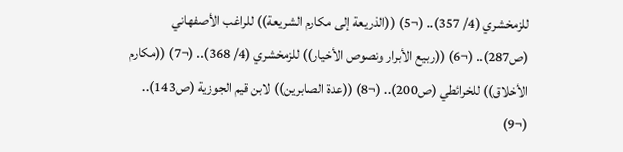للزمخشري (4/ 357).. (¬5) ((الذريعة إلى مكارم الشريعة)) للراغب الأصفهاني (ص287).. (¬6) ((ربيع الأبرار ونصوص الأخيار)) للزمخشري (4/ 368).. (¬7) ((مكارم الأخلاق)) للخرائطي (ص200).. (¬8) ((عدة الصابرين)) لابن قيم الجوزية (ص143).. (¬9)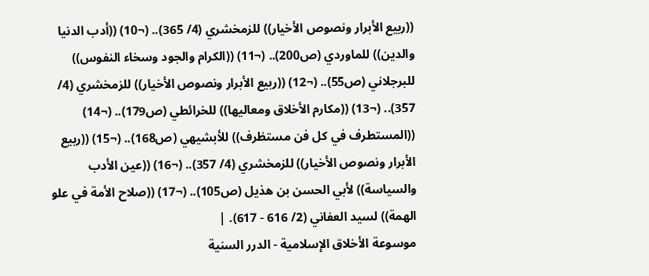((ربيع الأبرار ونصوص الأخيار)) للزمخشري (4/ 365).. (¬10) ((أدب الدنيا والدين)) للماوردي (ص200).. (¬11) ((الكرام والجود وسخاء النفوس)) للبرجلاني (ص55).. (¬12) ((ربيع الأبرار ونصوص الأخيار)) للزمخشري (4/ 357).. (¬13) ((مكارم الأخلاق ومعاليها)) للخرائطي (ص179).. (¬14) ((المستطرف في كل فن مستظرف)) للأبشيهي (ص168).. (¬15) ((ربيع الأبرار ونصوص الأخيار)) للزمخشري (4/ 357).. (¬16) ((عين الأدب والسياسة)) لأبي الحسن بن هذيل (ص105).. (¬17) ((صلاح الأمة في علو الهمة)) لسيد العفاني (2/ 616 - 617). |
موسوعة الأخلاق الإسلامية - الدرر السنية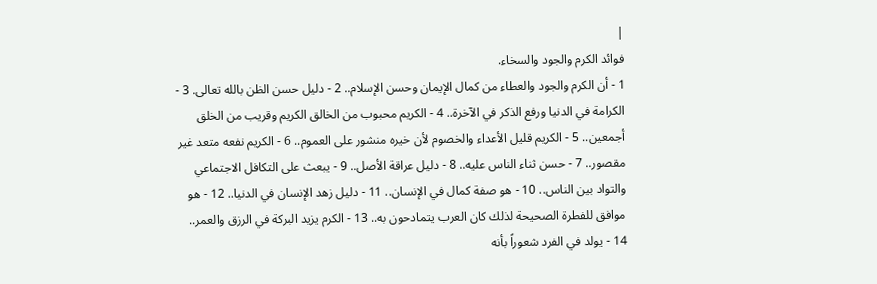|
فوائد الكرم والجود والسخاء.
1 - أن الكرم والجود والعطاء من كمال الإيمان وحسن الإسلام.. 2 - دليل حسن الظن بالله تعالى. 3 - الكرامة في الدنيا ورفع الذكر في الآخرة.. 4 - الكريم محبوب من الخالق الكريم وقريب من الخلق أجمعين.. 5 - الكريم قليل الأعداء والخصوم لأن خيره منشور على العموم.. 6 - الكريم نفعه متعد غير مقصور.. 7 - حسن ثناء الناس عليه.. 8 - دليل عراقة الأصل.. 9 - يبعث على التكافل الاجتماعي والتواد بين الناس.. 10 - هو صفة كمال في الإنسان.. 11 - دليل زهد الإنسان في الدنيا.. 12 - هو موافق للفطرة الصحيحة لذلك كان العرب يتمادحون به.. 13 - الكرم يزيد البركة في الرزق والعمر.. 14 - يولد في الفرد شعوراً بأنه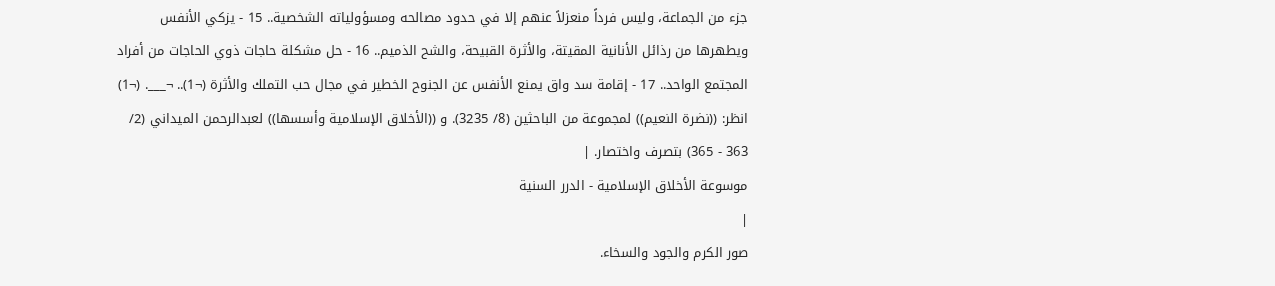جزء من الجماعة، وليس فرداً منعزلاً عنهم إلا في حدود مصالحه ومسؤولياته الشخصية.. 15 - يزكي الأنفس ويطهرها من رذائل الأنانية المقيتة، والأثرة القبيحة، والشح الذميم.. 16 - حل مشكلة حاجات ذوي الحاجات من أفراد المجتمع الواحد.. 17 - إقامة سد واق يمنع الأنفس عن الجنوح الخطير في مجال حب التملك والأثرة (¬1).. ¬___. (¬1) انظر: ((نضرة النعيم)) لمجموعة من الباحثين (8/ 3235). و ((الأخلاق الإسلامية وأسسها)) لعبدالرحمن الميداني (2/ 363 - 365) بتصرف واختصار. |
موسوعة الأخلاق الإسلامية - الدرر السنية
|
صور الكرم والجود والسخاء.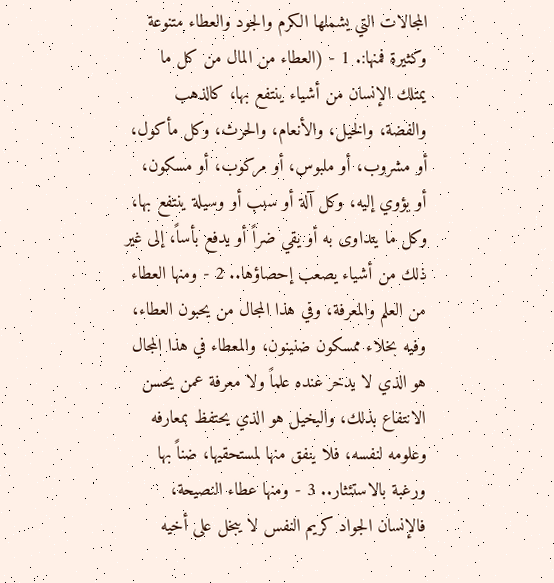المجالات التي يشملها الكرم والجود والعطاء متنوعة وكثيرة فمنها:. 1 - (العطاء من المال من كل ما يمتلك الإنسان من أشياء ينتفع بها، كالذهب والفضة، والخيل، والأنعام، والحرث، وكل مأكول، أو مشروب، أو ملبوس، أو مركوب، أو مسكون، أو يؤوي إليه، وكل آلة أو سبب أو وسيلة ينتفع بها، وكل ما يتداوى به أو يقي ضراً أو يدفع بأساً، إلى غير ذلك من أشياء يصعب إحصاؤها.. 2 - ومنها العطاء من العلم والمعرفة، وفي هذا المجال من يحبون العطاء، وفيه بخلاء ممسكون ضنينون، والمعطاء في هذا المجال هو الذي لا يدخر عنده علماً ولا معرفة عمن يحسن الانتفاع بذلك، والبخيل هو الذي يحتفظ بمعارفه وعلومه لنفسه، فلا ينفق منها لمستحقيها، ضناً بها ورغبة بالاستئثار.. 3 - ومنها عطاء النصيحة، فالإنسان الجواد كريم النفس لا يبخل على أخيه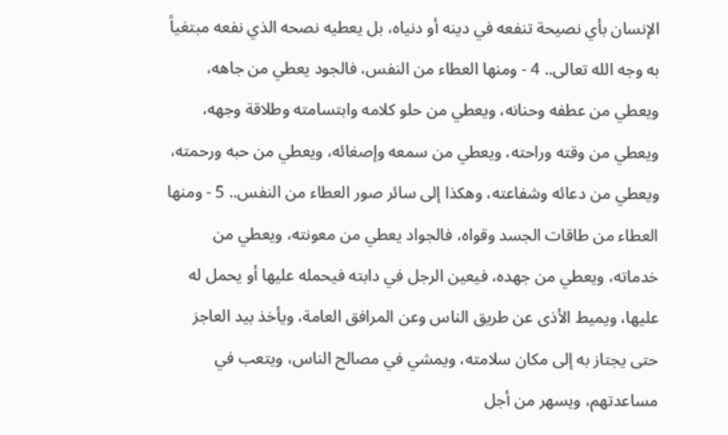الإنسان بأي نصيحة تنفعه في دينه أو دنياه، بل يعطيه نصحه الذي نفعه مبتغياً به وجه الله تعالى.. 4 - ومنها العطاء من النفس، فالجود يعطي من جاهه، ويعطي من عطفه وحنانه، ويعطي من حلو كلامه وابتسامته وطلاقة وجهه، ويعطي من وقته وراحته، ويعطي من سمعه وإصغائه، ويعطي من حبه ورحمته، ويعطي من دعائه وشفاعته، وهكذا إلى سائر صور العطاء من النفس.. 5 - ومنها العطاء من طاقات الجسد وقواه، فالجواد يعطي من معونته، ويعطي من خدماته، ويعطي من جهده، فيعين الرجل في دابته فيحمله عليها أو يحمل له عليها، ويميط الأذى عن طريق الناس وعن المرافق العامة، ويأخذ بيد العاجز حتى يجتاز به إلى مكان سلامته، ويمشي في مصالح الناس، ويتعب في مساعدتهم، ويسهر من أجل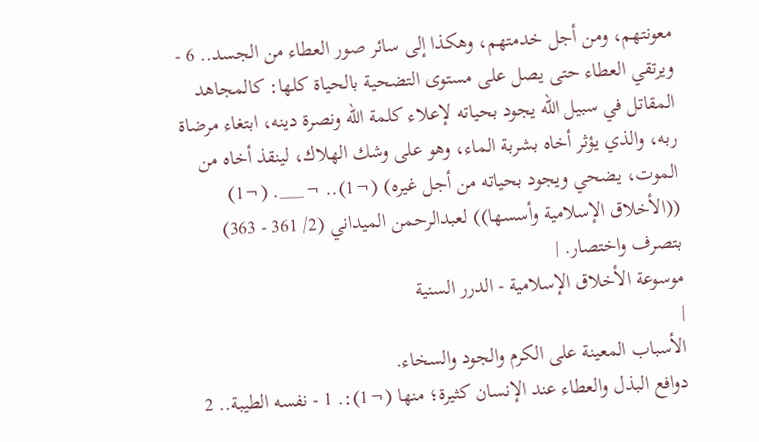معونتهم، ومن أجل خدمتهم، وهكذا إلى سائر صور العطاء من الجسد.. 6 - ويرتقي العطاء حتى يصل على مستوى التضحية بالحياة كلها: كالمجاهد المقاتل في سبيل الله يجود بحياته لإعلاء كلمة الله ونصرة دينه، ابتغاء مرضاة ربه، والذي يؤثر أخاه بشربة الماء، وهو على وشك الهلاك، لينقذ أخاه من الموت، يضحي ويجود بحياته من أجل غيره) (¬1).. ¬___. (¬1) ((الأخلاق الإسلامية وأسسها)) لعبدالرحمن الميداني (2/ 361 - 363) بتصرف واختصار. |
موسوعة الأخلاق الإسلامية - الدرر السنية
|
الأسباب المعينة على الكرم والجود والسخاء.
دوافع البذل والعطاء عند الإنسان كثيرة؛ منها (¬1):. 1 - نفسه الطيبة.. 2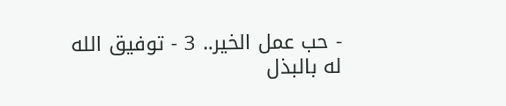- حب عمل الخير.. 3 - توفيق الله له بالبذل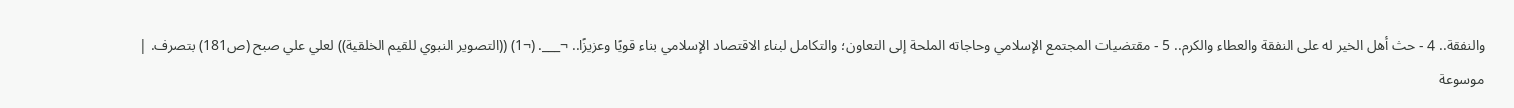والنفقة.. 4 - حث أهل الخير له على النفقة والعطاء والكرم.. 5 - مقتضيات المجتمع الإسلامي وحاجاته الملحة إلى التعاون؛ والتكامل لبناء الاقتصاد الإسلامي بناء قويًا وعزيزًا.. ¬___. (¬1) ((التصوير النبوي للقيم الخلقية)) لعلي علي صبح (ص181) بتصرف. |
موسوعة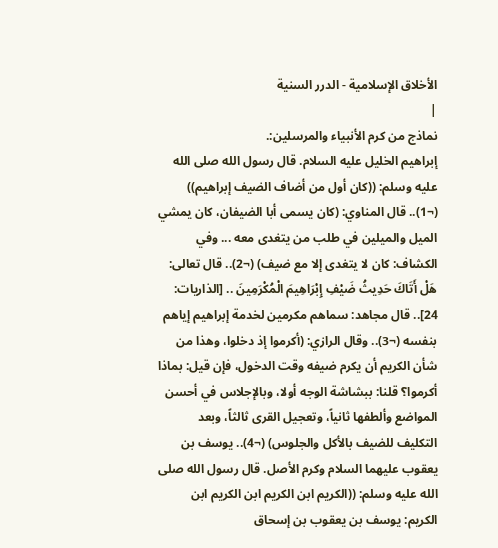الأخلاق الإسلامية - الدرر السنية
|
نماذج من كرم الأنبياء والمرسلين:.
إبراهيم الخليل عليه السلام. قال رسول الله صلى الله عليه وسلم: ((كان أول من أضاف الضيف إبراهيم)) (¬1).. قال المناوي: (كان يسمى أبا الضيفان، كان يمشي الميل والميلين في طلب من يتغدى معه ... وفي الكشاف: كان لا يتغدى إلا مع ضيف) (¬2).. قال تعالى: هَلْ أَتَاكَ حَدِيثُ ضَيْفِ إِبْرَاهِيمَ الْمُكْرَمِينَ .. [الذاريات: 24].. قال مجاهد: سماهم مكرمين لخدمة إبراهيم إياهم بنفسه (¬3).. وقال الرازي: (أكرموا إذ دخلوا، وهذا من شأن الكريم أن يكرم ضيفه وقت الدخول، فإن قيل: بماذا أكرموا؟ قلنا: ببشاشة الوجه أولا، وبالإجلاس في أحسن المواضع وألطفها ثانياً، وتعجيل القرى ثالثاً، وبعد التكليف للضيف بالأكل والجلوس) (¬4).. يوسف بن يعقوب عليهما السلام وكرم الأصل. قال رسول الله صلى الله عليه وسلم: ((الكريم ابن الكريم ابن الكريم ابن الكريم: يوسف بن يعقوب بن إسحاق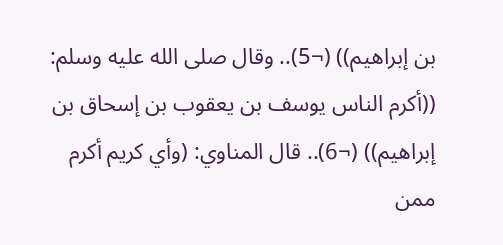بن إبراهيم)) (¬5).. وقال صلى الله عليه وسلم: ((أكرم الناس يوسف بن يعقوب بن إسحاق بن إبراهيم)) (¬6).. قال المناوي: (وأي كريم أكرم ممن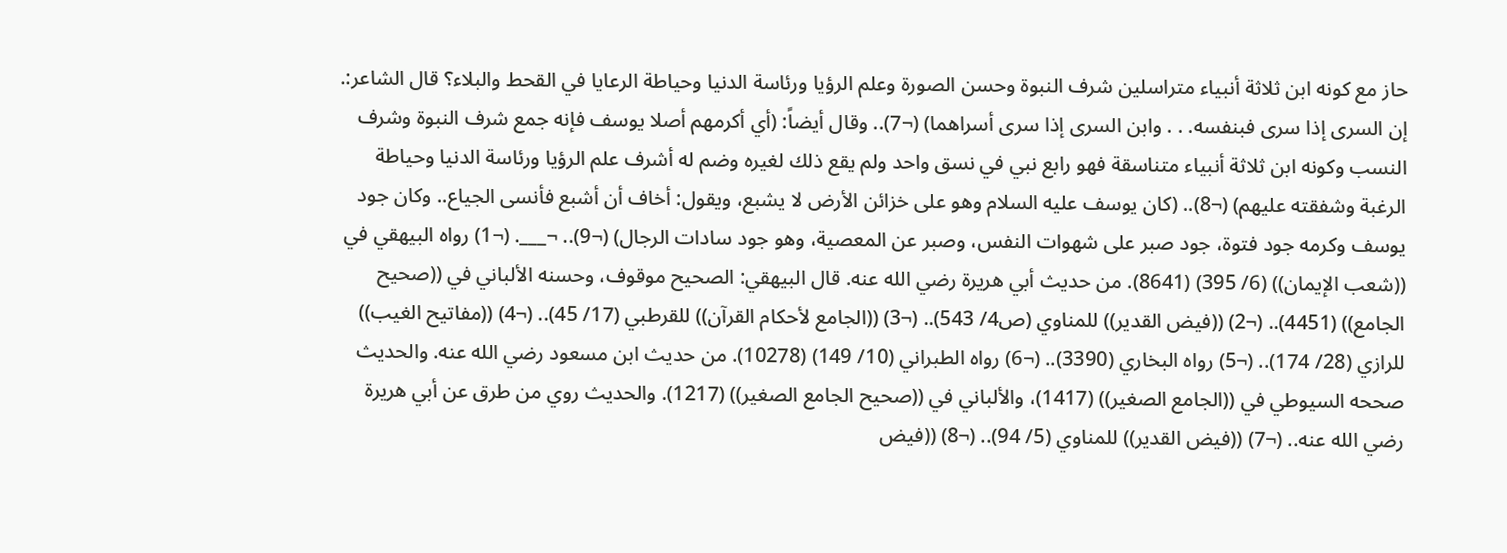حاز مع كونه ابن ثلاثة أنبياء متراسلين شرف النبوة وحسن الصورة وعلم الرؤيا ورئاسة الدنيا وحياطة الرعايا في القحط والبلاء؟ قال الشاعر:. إن السرى إذا سرى فبنفسه. . . وابن السرى إذا سرى أسراهما) (¬7).. وقال أيضاً: (أي أكرمهم أصلا يوسف فإنه جمع شرف النبوة وشرف النسب وكونه ابن ثلاثة أنبياء متناسقة فهو رابع نبي في نسق واحد ولم يقع ذلك لغيره وضم له أشرف علم الرؤيا ورئاسة الدنيا وحياطة الرغبة وشفقته عليهم) (¬8).. (كان يوسف عليه السلام وهو على خزائن الأرض لا يشبع، ويقول: أخاف أن أشبع فأنسى الجياع.. وكان جود يوسف وكرمه جود فتوة، جود صبر على شهوات النفس، وصبر عن المعصية، وهو جود سادات الرجال) (¬9).. ¬___. (¬1) رواه البيهقي في ((شعب الإيمان)) (6/ 395) (8641). من حديث أبي هريرة رضي الله عنه. قال البيهقي: الصحيح موقوف، وحسنه الألباني في ((صحيح الجامع)) (4451).. (¬2) ((فيض القدير)) للمناوي (ص4/ 543).. (¬3) ((الجامع لأحكام القرآن)) للقرطبي (17/ 45).. (¬4) ((مفاتيح الغيب)) للرازي (28/ 174).. (¬5) رواه البخاري (3390).. (¬6) رواه الطبراني (10/ 149) (10278). من حديث ابن مسعود رضي الله عنه. والحديث صححه السيوطي في ((الجامع الصغير)) (1417)، والألباني في ((صحيح الجامع الصغير)) (1217). والحديث روي من طرق عن أبي هريرة رضي الله عنه.. (¬7) ((فيض القدير)) للمناوي (5/ 94).. (¬8) ((فيض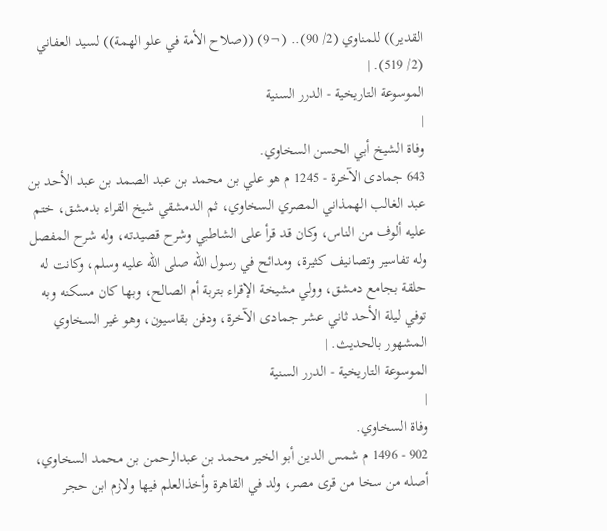القدير)) للمناوي (2/ 90).. (¬9) ((صلاح الأمة في علو الهمة)) لسيد العفاني (2/ 519). |
الموسوعة التاريخية - الدرر السنية
|
وفاة الشيخ أبي الحسن السخاوي.
643 جمادى الآخرة - 1245 م هو علي بن محمد بن عبد الصمد بن عبد الأحد بن عبد الغالب الهمذاني المصري السخاوي، ثم الدمشقي شيخ القراء بدمشق، ختم عليه ألوف من الناس، وكان قد قرأ على الشاطبي وشرح قصيدته، وله شرح المفصل وله تفاسير وتصانيف كثيرة، ومدائح في رسول الله صلى الله عليه وسلم، وكانت له حلقة بجامع دمشق، وولي مشيخة الإقراء بتربة أم الصالح، وبها كان مسكنه وبه توفي ليلة الأحد ثاني عشر جمادى الآخرة، ودفن بقاسيون، وهو غير السخاوي المشهور بالحديث. |
الموسوعة التاريخية - الدرر السنية
|
وفاة السخاوي.
902 - 1496 م شمس الدين أبو الخير محمد بن عبدالرحمن بن محمد السخاوي، أصله من سخا من قرى مصر، ولد في القاهرة وأخذالعلم فيها ولازم ابن حجر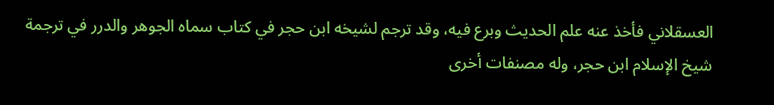العسقلاني فأخذ عنه علم الحديث وبرع فيه، وقد ترجم لشيخه ابن حجر في كتاب سماه الجوهر والدرر في ترجمة شيخ الإسلام ابن حجر، وله مصنفات أخرى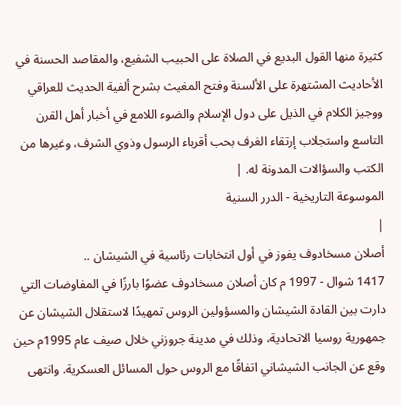كثيرة منها القول البديع في الصلاة على الحبيب الشفيع، والمقاصد الحسنة في الأحاديث المشتهرة على الألسنة وفتح المغيث بشرح ألفية الحديث للعراقي ووجيز الكلام في الذيل على دول الإسلام والضوء اللامع في أخبار أهل القرن التاسع واستجلاب إرتقاء الغرف بحب أقرباء الرسول وذوي الشرف، وغيرها من الكتب والسؤالات المدونة له. |
الموسوعة التاريخية - الدرر السنية
|
أصلان مسخادوف يفوز في أول انتخابات رئاسية في الشيشان ..
1417 شوال - 1997 م كان أصلان مسخادوف عضوًا بارزًا في المفاوضات التي دارت بين القادة الشيشان والمسؤولين الروس تمهيدًا لاستقلال الشيشان عن جمهورية روسيا الاتحادية، وذلك في مدينة جروزني خلال صيف عام 1995م حين وقع عن الجانب الشيشاني اتفاقًا مع الروس حول المسائل العسكرية. وانتهى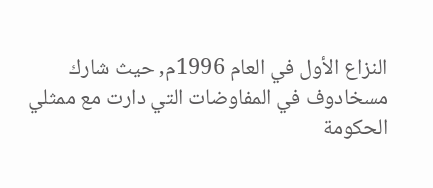النزاع الأول في العام 1996م, حيث شارك مسخادوف في المفاوضات التي دارت مع ممثلي الحكومة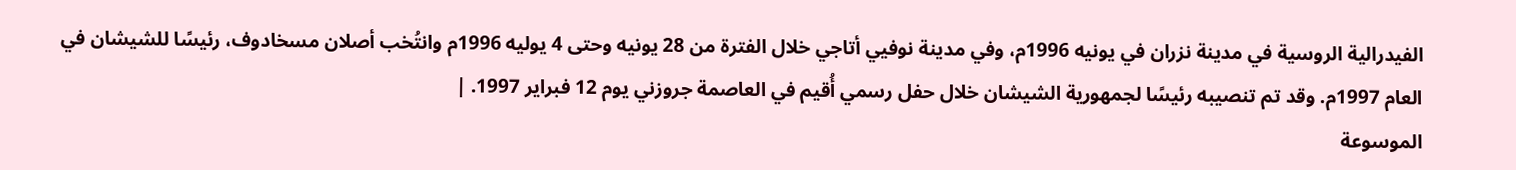الفيدرالية الروسية في مدينة نزران في يونيه 1996م، وفي مدينة نوفيي أتاجي خلال الفترة من 28 يونيه وحتى 4 يوليه 1996م وانتُخب أصلان مسخادوف، رئيسًا للشيشان في العام 1997م. وقد تم تنصيبه رئيسًا لجمهورية الشيشان خلال حفل رسمي أُقيم في العاصمة جروزني يوم 12 فبراير 1997. |
الموسوعة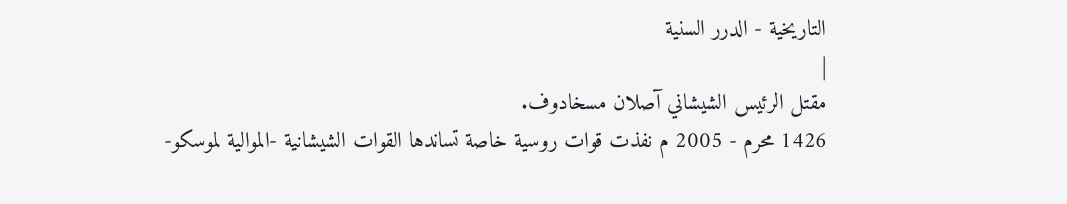التاريخية - الدرر السنية
|
مقتل الرئيس الشيشاني آصلان مسخادوف.
1426 محرم - 2005 م نفذت قوات روسية خاصة تساندها القوات الشيشانية -الموالية لموسكو-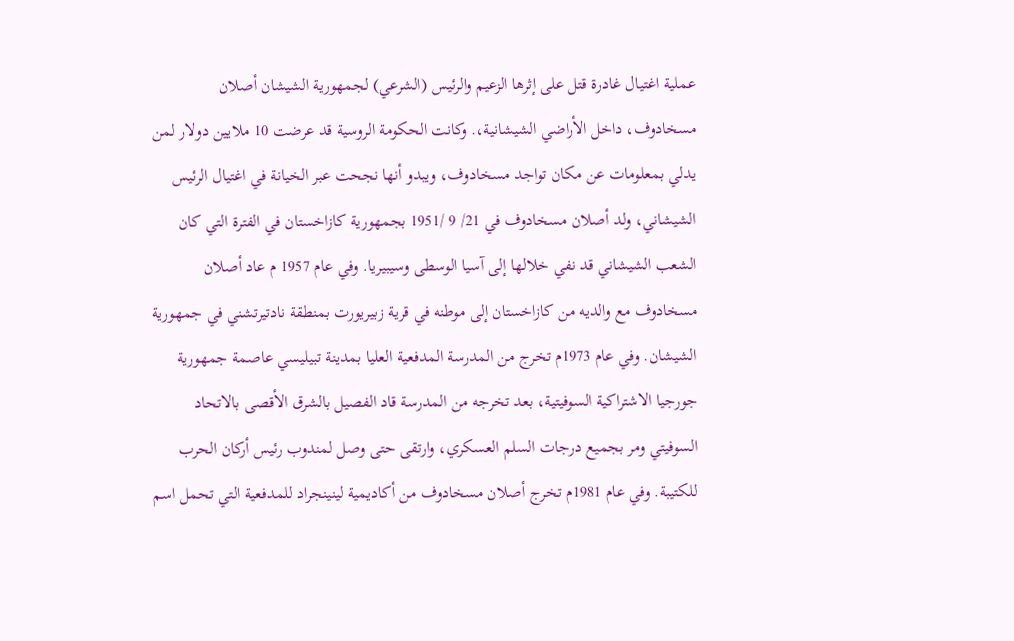عملية اغتيال غادرة قتل على إثرها الزعيم والرئيس (الشرعي) لجمهورية الشيشان أصلان مسخادوف، داخل الأراضي الشيشانية،. وكانت الحكومة الروسية قد عرضت 10 ملايين دولار لمن يدلي بمعلومات عن مكان تواجد مسخادوف، ويبدو أنها نجحت عبر الخيانة في اغتيال الرئيس الشيشاني، ولد أصلان مسخادوف في 21/ 9 /1951 بجمهورية كازاخستان في الفترة التي كان الشعب الشيشاني قد نفي خلالها إلى آسيا الوسطى وسيبيريا. وفي عام 1957 م عاد أصلان مسخادوف مع والديه من كازاخستان إلى موطنه في قرية زبيريورت بمنطقة نادتيرتشني في جمهورية الشيشان. وفي عام 1973م تخرج من المدرسة المدفعية العليا بمدينة تبيليسي عاصمة جمهورية جورجيا الاشتراكية السوفيتية، بعد تخرجه من المدرسة قاد الفصيل بالشرق الأقصى بالاتحاد السوفيتي ومر بجميع درجات السلم العسكري، وارتقى حتى وصل لمندوب رئيس أركان الحرب للكتيبة. وفي عام 1981م تخرج أصلان مسخادوف من أكاديمية لينينجراد للمدفعية التي تحمل اسم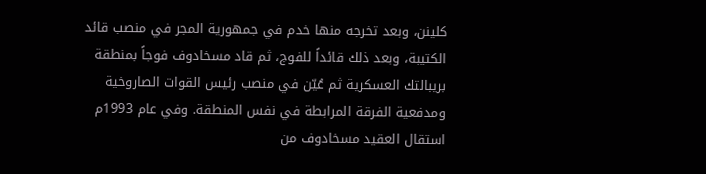كلينن، وبعد تخرجه منها خدم في جمهورية المجر في منصب قائد الكتيبة، وبعد ذلك قائداً للفوج، ثم قاد مسخادوف فوجاً بمنطقة بريبالتك العسكرية ثم عُيّن في منصب رئيس القوات الصاروخية ومدفعية الفرقة المرابطة في نفس المنطقة. وفي عام 1993م استقال العقيد مسخادوف من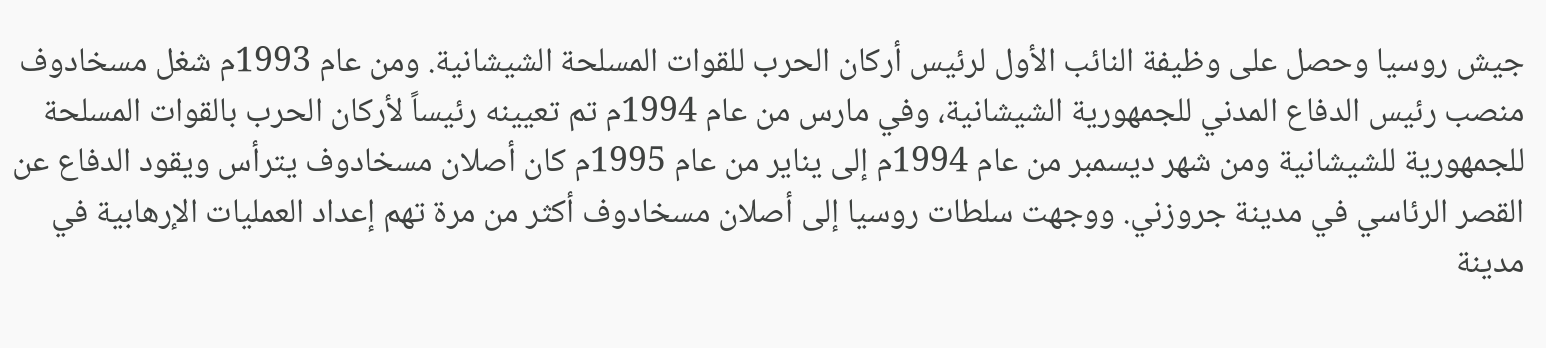جيش روسيا وحصل على وظيفة النائب الأول لرئيس أركان الحرب للقوات المسلحة الشيشانية. ومن عام 1993م شغل مسخادوف منصب رئيس الدفاع المدني للجمهورية الشيشانية، وفي مارس من عام 1994م تم تعيينه رئيساً لأركان الحرب بالقوات المسلحة للجمهورية للشيشانية ومن شهر ديسمبر من عام 1994م إلى يناير من عام 1995م كان أصلان مسخادوف يترأس ويقود الدفاع عن القصر الرئاسي في مدينة جروزني. ووجهت سلطات روسيا إلى أصلان مسخادوف أكثر من مرة تهم إعداد العمليات الإرهابية في مدينة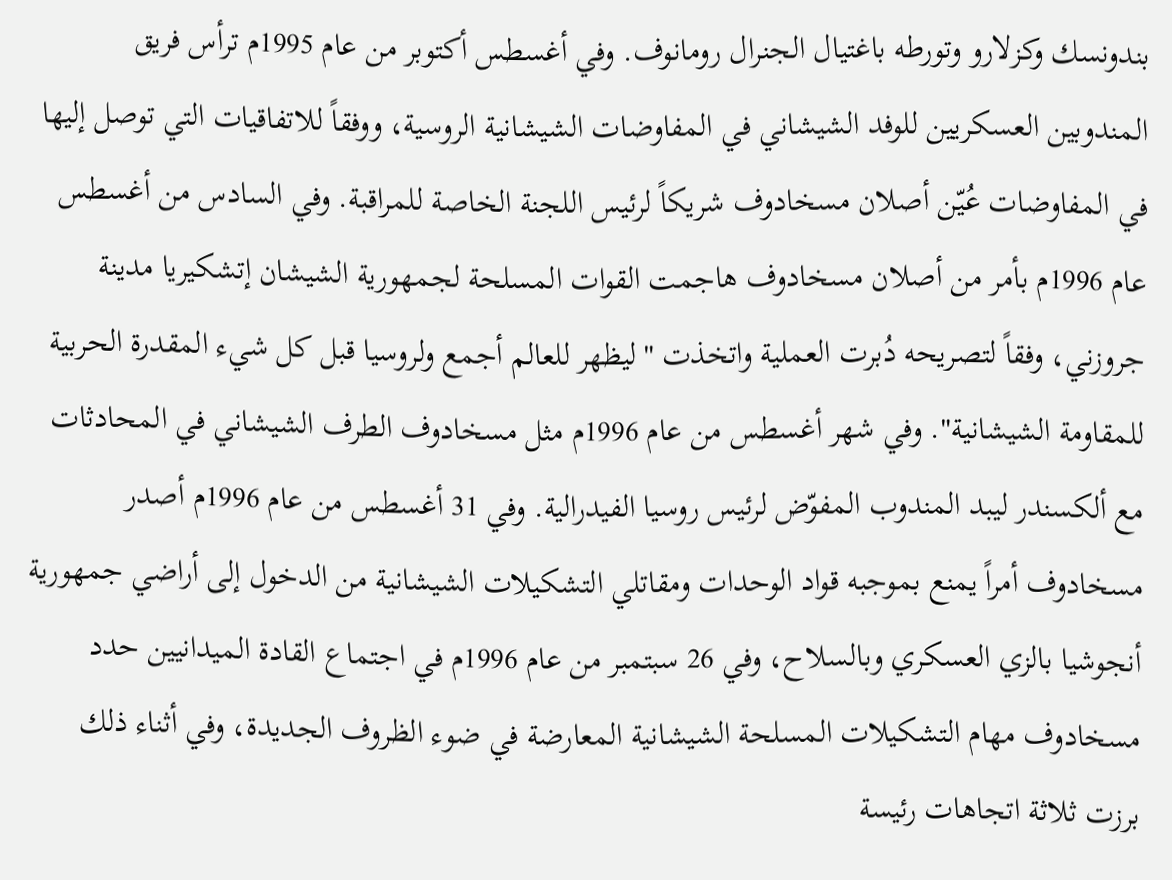بندونسك وكزلارو وتورطه باغتيال الجنرال رومانوف. وفي أغسطس أكتوبر من عام 1995م ترأس فريق المندوبين العسكريين للوفد الشيشاني في المفاوضات الشيشانية الروسية، ووفقاً للاتفاقيات التي توصل إليها في المفاوضات عُيّن أصلان مسخادوف شريكاً لرئيس اللجنة الخاصة للمراقبة. وفي السادس من أغسطس عام 1996م بأمر من أصلان مسخادوف هاجمت القوات المسلحة لجمهورية الشيشان إتشكيريا مدينة جروزني، وفقاً لتصريحه دُبرت العملية واتخذت "ليظهر للعالم أجمع ولروسيا قبل كل شيء المقدرة الحربية للمقاومة الشيشانية". وفي شهر أغسطس من عام 1996م مثل مسخادوف الطرف الشيشاني في المحادثات مع ألكسندر ليبد المندوب المفوّض لرئيس روسيا الفيدرالية. وفي 31 أغسطس من عام 1996م أصدر مسخادوف أمراً يمنع بموجبه قواد الوحدات ومقاتلي التشكيلات الشيشانية من الدخول إلى أراضي جمهورية أنجوشيا بالزي العسكري وبالسلاح، وفي 26 سبتمبر من عام 1996م في اجتماع القادة الميدانيين حدد مسخادوف مهام التشكيلات المسلحة الشيشانية المعارضة في ضوء الظروف الجديدة، وفي أثناء ذلك برزت ثلاثة اتجاهات رئيسة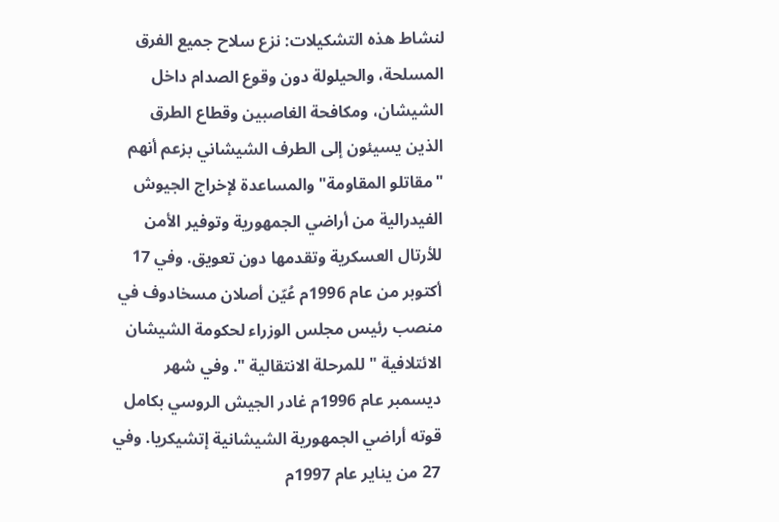لنشاط هذه التشكيلات: نزع سلاح جميع الفرق المسلحة، والحيلولة دون وقوع الصدام داخل الشيشان، ومكافحة الغاصبين وقطاع الطرق الذين يسيئون إلى الطرف الشيشاني بزعم أنهم "مقاتلو المقاومة" والمساعدة لإخراج الجيوش الفيدرالية من أراضي الجمهورية وتوفير الأمن للأرتال العسكرية وتقدمها دون تعويق. وفي 17 أكتوبر من عام 1996م عُيّن أصلان مسخادوف في منصب رئيس مجلس الوزراء لحكومة الشيشان الائتلافية " للمرحلة الانتقالية ". وفي شهر ديسمبر عام 1996م غادر الجيش الروسي بكامل قوته أراضي الجمهورية الشيشانية إتشيكريا. وفي 27 من يناير عام 1997م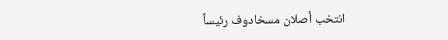انتخب أصلان مسخادوف رئيساً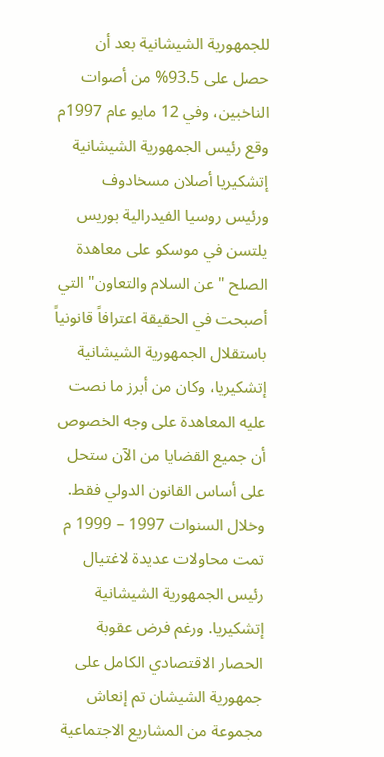للجمهورية الشيشانية بعد أن حصل على 93.5% من أصوات الناخبين، وفي 12 مايو عام 1997م وقع رئيس الجمهورية الشيشانية إتشكيريا أصلان مسخادوف ورئيس روسيا الفيدرالية بوريس يلتسن في موسكو على معاهدة الصلح "عن السلام والتعاون" التي أصبحت في الحقيقة اعترافاً قانونياً باستقلال الجمهورية الشيشانية إتشكيريا، وكان من أبرز ما نصت عليه المعاهدة على وجه الخصوص أن جميع القضايا من الآن ستحل على أساس القانون الدولي فقط. وخلال السنوات 1997 – 1999 م تمت محاولات عديدة لاغتيال رئيس الجمهورية الشيشانية إتشكيريا. ورغم فرض عقوبة الحصار الاقتصادي الكامل على جمهورية الشيشان تم إنعاش مجموعة من المشاريع الاجتماعية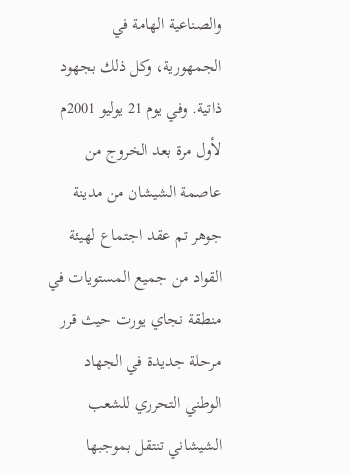والصناعية الهامة في الجمهورية، وكل ذلك بجهود ذاتية. وفي يوم 21 يوليو 2001م لأول مرة بعد الخروج من عاصمة الشيشان من مدينة جوهر تم عقد اجتماع لهيئة القواد من جميع المستويات في منطقة نجاي يورت حيث قرر مرحلة جديدة في الجهاد الوطني التحرري للشعب الشيشاني تنتقل بموجبها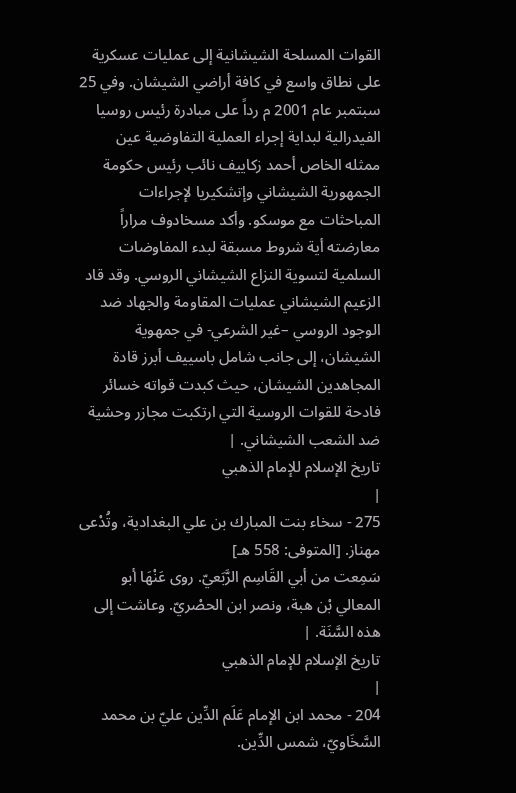القوات المسلحة الشيشانية إلى عمليات عسكرية على نطاق واسع في كافة أراضي الشيشان. وفي 25 سبتمبر عام 2001 م رداً على مبادرة رئيس روسيا الفيدرالية لبداية إجراء العملية التفاوضية عين ممثله الخاص أحمد زكاييف نائب رئيس حكومة الجمهورية الشيشاني وإتشكيريا لإجراءات المباحثات مع موسكو. وأكد مسخادوف مراراً معارضته أية شروط مسبقة لبدء المفاوضات السلمية لتسوية النزاع الشيشاني الروسي. وقد قاد الزعيم الشيشاني عمليات المقاومة والجهاد ضد الوجود الروسي –غير الشرعي- في جمهوية الشيشان، إلى جانب شامل باسييف أبرز قادة المجاهدين الشيشان، حيث كبدت قواته خسائر فادحة للقوات الروسية التي ارتكبت مجازر وحشية ضد الشعب الشيشاني. |
تاريخ الإسلام للإمام الذهبي
|
275 - سخاء بنت المبارك بن علي البغدادية، وتُدْعى مهناز. [المتوفى: 558 هـ]
سَمِعت من أبي القَاسِم الرَّبَعيّ. روى عَنْهَا أبو المعالي بْن هبة، ونصر ابن الحصْريّ. وعاشت إلى هذه السَّنَة. |
تاريخ الإسلام للإمام الذهبي
|
204 - محمد ابن الإمام عَلَم الدِّين عليّ بن محمد السَّخَاويّ، شمس الدِّين.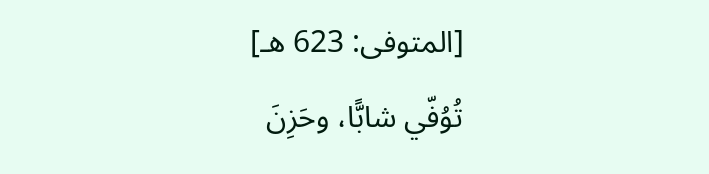[المتوفى: 623 هـ]
تُوُفّي شابًّا، وحَزِنَ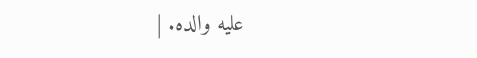عليه والده. |